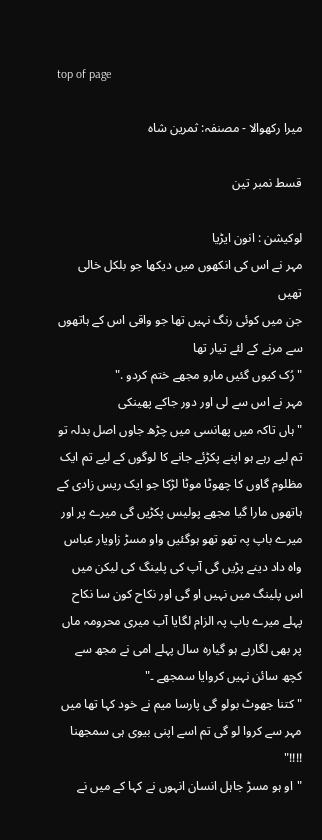top of page

میرا رکھوالا - مصنفہ: ثمرین شاہ

قسط نمبر تین

لوکیشن : انون ایڑیا
مہر نے اس کی انکھوں میں دیکھا جو بلکل خالی تھیں
جن میں کوئی رنگ نہیں تھا جو واقی اس کے ہاتھوں سے مرنے کے لئے تیار تھا
"رُک کیوں گئیں مارو مجھے ختم کردو ."
مہر نے اس سے لی اور دور جاکے پھینکی
"ہاں تاکہ میں پھانسی میں چڑھ جاوں اصل بدلہ تو تم لیے رہے ہو اپنے پکڑئے جانے کا لوگوں کے لیے تم ایک مظلوم گاوں کا چھوٹا موٹا لڑکا جو ایک ریس زادی کے ہاتھوں مارا گیا مجھے پولیس پکڑیں گی میرے پر اور میرے باپ پہ تھو تھو ہوگئیں واو مسڑ زاویار عباس واہ داد دینے پڑیں گی آپ کی پلینگ کی لیکن میں اس پلینگ میں نہیں او گی اور نکاح کون سا نکاح پہلے میرے باپ پہ الزام لگایا آب میری محرومہ ماں پر بھی لگارہے ہو گیارہ سال پہلے امی نے مجھ سے کچھ سائن نہیں کروایا سمجھے ۔"
"کتنا جھوٹ بولو گی پارسا میم نے خود کہا تھا میں مہر سے کروا لو گی تم اسے اپنی بیوی ہی سمجھنا !!!!"
"او ہو مسڑ جاہل انسان انہوں نے کہا کے میں نے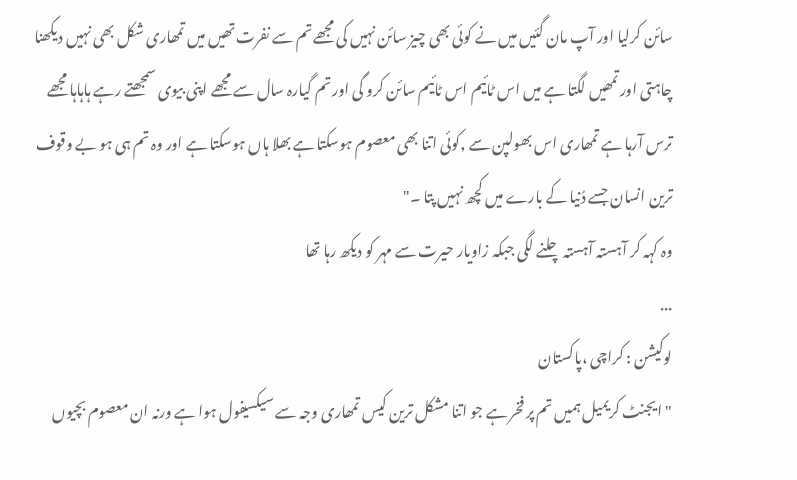سائن کرلیا اور آپ مان گئیں میں نے کوئی بھی چیز سائن نہیں کی مجھے تم سے نفرت تھیں میں تمھاری شکل بھی نہیں دیکھنا چاہتی اور تمھیں لگتا ہے میں اس ٹائیم اس ٹائیم سائن کرو گی اور تم گیارہ سال سے مجھے اپنی بیوی سمجھتے رہے ہاہاہا مجھے ترس آرہا ہے تمھاری اس بھولپن سے ,کوئی اتنا بھی معصوم ہوسکتا ہے بھلا ہاں ہوسکتا ہے اور وہ تم ہی ہو بے وقوف ترین انسان جسے دُنیا کے بارے میں کچھ نہیں پتا ۔"
وہ کہہ کر آہستہ آہستہ چلنے لگی جبکہ زاویار حیرت سے مہر کو دیکھ رہا تھا
...
لوکیشن : کراچی ،پاکستان
"ایجنٹ کریمیل ہمیں تم پر فخر ہے جو اتنا مشکل ترین کیس تمھاری وجہ سے سیکسیفول ہوا ہے ورنہ ان معصوم بچیوں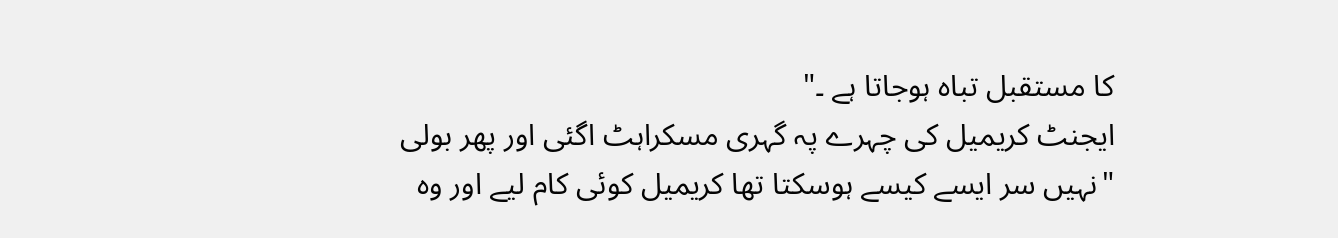کا مستقبل تباہ ہوجاتا ہے ۔"
ایجنٹ کریمیل کی چہرے پہ گہری مسکراہٹ اگئی اور پھر بولی
"نہیں سر ایسے کیسے ہوسکتا تھا کریمیل کوئی کام لیے اور وہ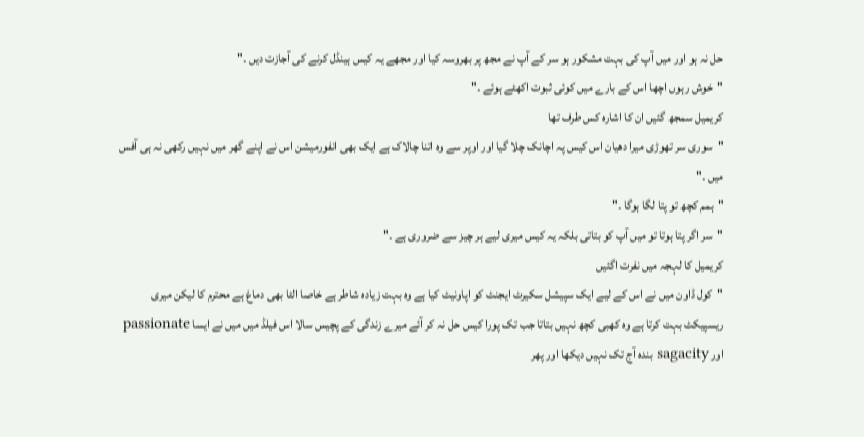حل نہ ہو اور میں آپ کی بہت مشکور ہو سر کے آپ نے مجھ پر بھروسہ کیا اور مجھے یہ کیس ہینڈل کرنے کی آجازت دیں ۔"
"خوش رہوں اچھا اس کے بارے میں کوئی ثبوت اکھٹے ہوئے ۔"
کریمیل سمجھ گئیں ان کا اشارہ کس طرف تھا
"سوری سر تھوڑی میرا دھیان اس کیس پہ اچانک چلا گیا اور اوپر سے وہ اتنا چالاک ہے ایک بھی انفورمیشن اس نے اپنے گھر میں نہیں رکھی نہ ہی آفس میں ۔"
"ہمم کچھ تو پتا لگا ہوگا ۔"
"سر اگر پتا ہوتا تو میں آپ کو بتاتی بلکہ یہ کیس میری لیے ہر چیز سے ضروری ہے ۔"
کریمیل کا لہجہ میں نفرت اگئیں
"کول ڈاون میں نے اس کے لیے ایک سپیشل سکیرٹ ایجنٹ کو اپاونیٹ کیا ہے وہ بہت زیادہ شاطر ہے خاصا الٹا بھی دماغ ہے محترم کا لیکن میری ریسپیکٹ بہت کرتا ہے وہ کھبی کچھ نہیں بتاتا جب تک پورا کیس حل نہ کر آئے میرے زندگی کے پچیس سالا اس فیلڈ میں میں نے ایسا passionate اور sagacity بندہ آج تک نہیں دیکھا اور پھر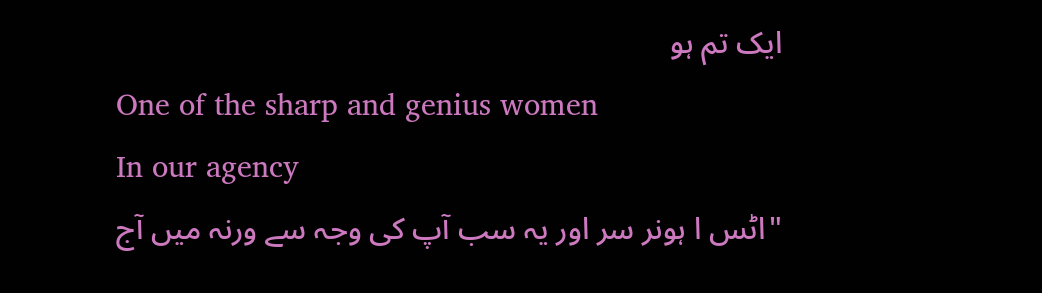ایک تم ہو
One of the sharp and genius women
In our agency
"اٹس ا ہونر سر اور یہ سب آپ کی وجہ سے ورنہ میں آج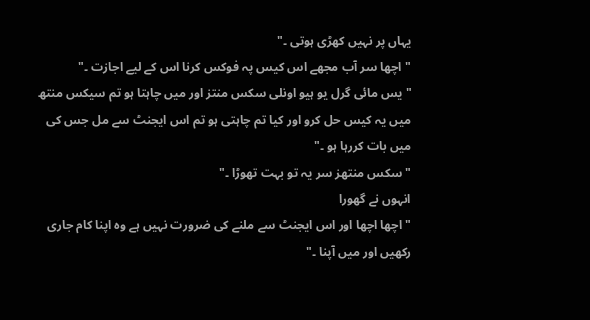یہاں پر نہیں کھڑی ہوتی ۔"
"اچھا سر آب مجھے اس کیس پہ فوکس کرنا اس کے لیے اجازت ۔"
"یس مائی گرل یو ہیو اونلی سکس منتز اور میں چاہتا ہو تم سیکس منتھ میں یہ کیس حل کرو اور کیا تم چاہتی ہو تم اس ایجنٹ سے مل جس کی میں بات کررہا ہو ۔"
"سکس منتھز سر یہ تو بہت تھوڑا ۔"
انہوں نے گھورا
"اچھا اچھا اور اس ایجنٹ سے ملنے کی ضرورت نہیں ہے وہ اپنا کام جاری رکھیں اور میں آپنا ۔"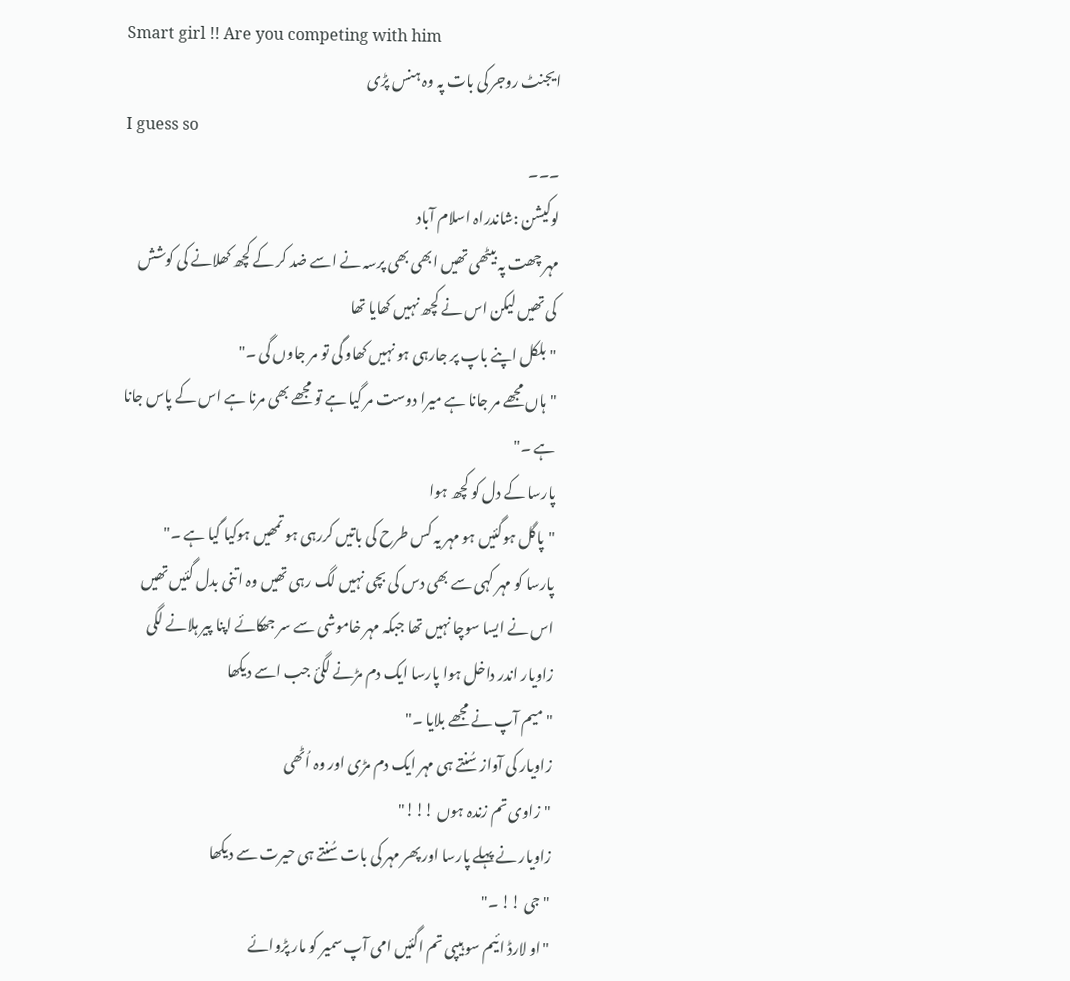Smart girl !! Are you competing with him
ایجنٹ روجر کی بات پہ وہ ہنس پڑی
I guess so
۔۔۔
لوکیشن :شاندراہ اسلام آباد
مہر چھت پہ بیٹھی تھیں ابھی بھی پرسہ نے اسے ضد کر کے کچھ کھلانے کی کوشش کی تھیں لیکن اس نے کچھ نہیں کھایا تھا
"بلکل اپنے باپ پر جارہی ہو نہیں کھاو گی تو مر جاوں گی ۔"
"ہاں مجھے مر جانا ہے میرا دوست مر گیا ہے تو مجھے بھی مرنا ہے اس کے پاس جانا ہے ۔"
پارسا کے دل کو کچھ ہوا
"پاگل ہوگئیں ہو مہر یہ کس طرح کی باتیں کررہی ہو تمھیں ہوکیا گیا ہے ۔"
پارسا کو مہر کہی سے بھی دس کی بچی نہیں لگ رہی تھیں وہ اتنی بدل گئیں تھیں اس نے ایسا سوچا نہیں تھا جبکہ مہر خاموشی سے سر جھکائے اپنا پیر ہلانے لگی
زاویار اندر داخل ہوا پارسا ایک دم مڑنے لگئ جب اسے دیکھا
"میم آپ نے مجھے بلایا ۔"
زاویار کی آواز سُنتے ہی مہر ایک دم مڑی اور وہ اُٹھی
"زاوی تم زندہ ہوں !!!"
زاویار نے پہلے پارسا اور پھر مہر کی بات سُنتے ہی حیرت سے دیکھا
"جی !! ۔"
"او لارڈ ائیم سو ہیپی تم اگئیں امی آپ سمیر کو مار پڑوائے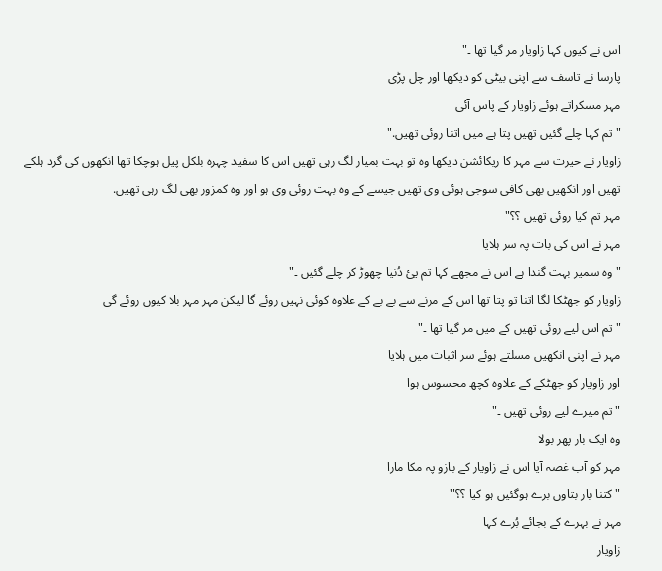اس نے کیوں کہا زاویار مر گیا تھا ۔"
پارسا نے تاسف سے اپنی بیٹی کو دیکھا اور چل پڑی
مہر مسکراتے ہوئے زاویار کے پاس آئی
"تم کہا چلے گئیں تھیں پتا ہے میں اتنا روئی تھیں."
زاویار نے حیرت سے مہر کا ریکائشن دیکھا وہ تو بہت بمیار لگ رہی تھیں اس کا سفید چہرہ بلکل پیل ہوچکا تھا انکھوں کی گرد ہلکے تھیں اور انکھیں بھی کافی سوجی ہوئی وی تھیں جیسے کے وہ بہت روئی وی ہو اور وہ کمزور بھی لگ رہی تھیں.
مہر تم کیا روئی تھیں ؟؟"
مہر نے اس کی بات پہ سر ہلایا
"وہ سمیر بہت گندا ہے اس نے مجھے کہا تم یئ دُنیا چھوڑ کر چلے گئیں ۔"
زاویار کو جھٹکا لگا اتنا تو پتا تھا اس کے مرنے سے بے بے کے علاوہ کوئی نہیں روئے گا لیکن مہر مہر بلا کیوں روئے گی
"تم اس لیے روئی تھیں کے میں مر گیا تھا ۔"
مہر نے اپنی انکھیں مسلتے ہوئے سر اثبات میں ہلایا
اور زاویار کو جھٹکے کے علاوہ کچھ محسوس ہوا
"تم میرے لیے روئی تھیں ۔"
وہ ایک بار پھر بولا
مہر کو آب غصہ آیا اس نے زاویار کے بازو پہ مکا مارا
"کتنا بار بتاوں برے ہوگئیں ہو کیا ؟؟"
مہر نے بہرے کے بجائے بُرے کہا
زاویار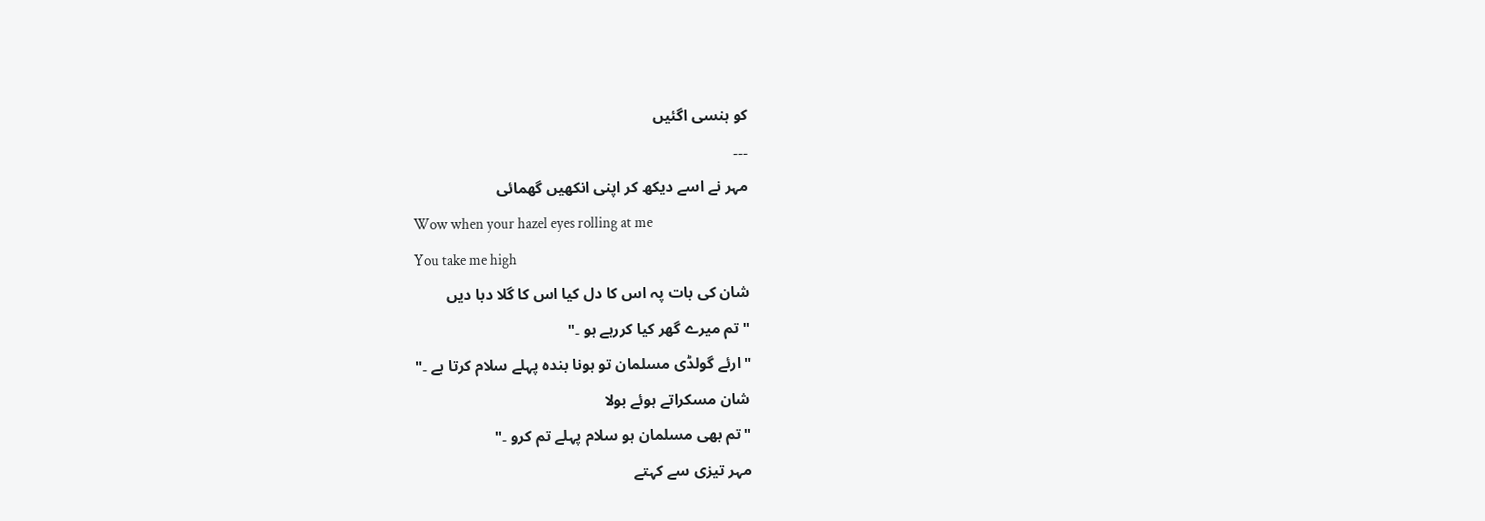کو ہنسی اگئیں
۔۔۔
مہر نے اسے دیکھ کر اپنی انکھیں گھمائی
Wow when your hazel eyes rolling at me
You take me high
شان کی بات پہ اس کا دل کیا اس کا گلا دبا دیں
"تم میرے گھر کیا کررہے ہو ۔"
"ارئے گولڈی مسلمان تو ہونا بندہ پہلے سلام کرتا ہے ۔"
شان مسکراتے ہوئے بولا
"تم بھی مسلمان ہو سلام پہلے تم کرو ۔"
مہر تیزی سے کہتے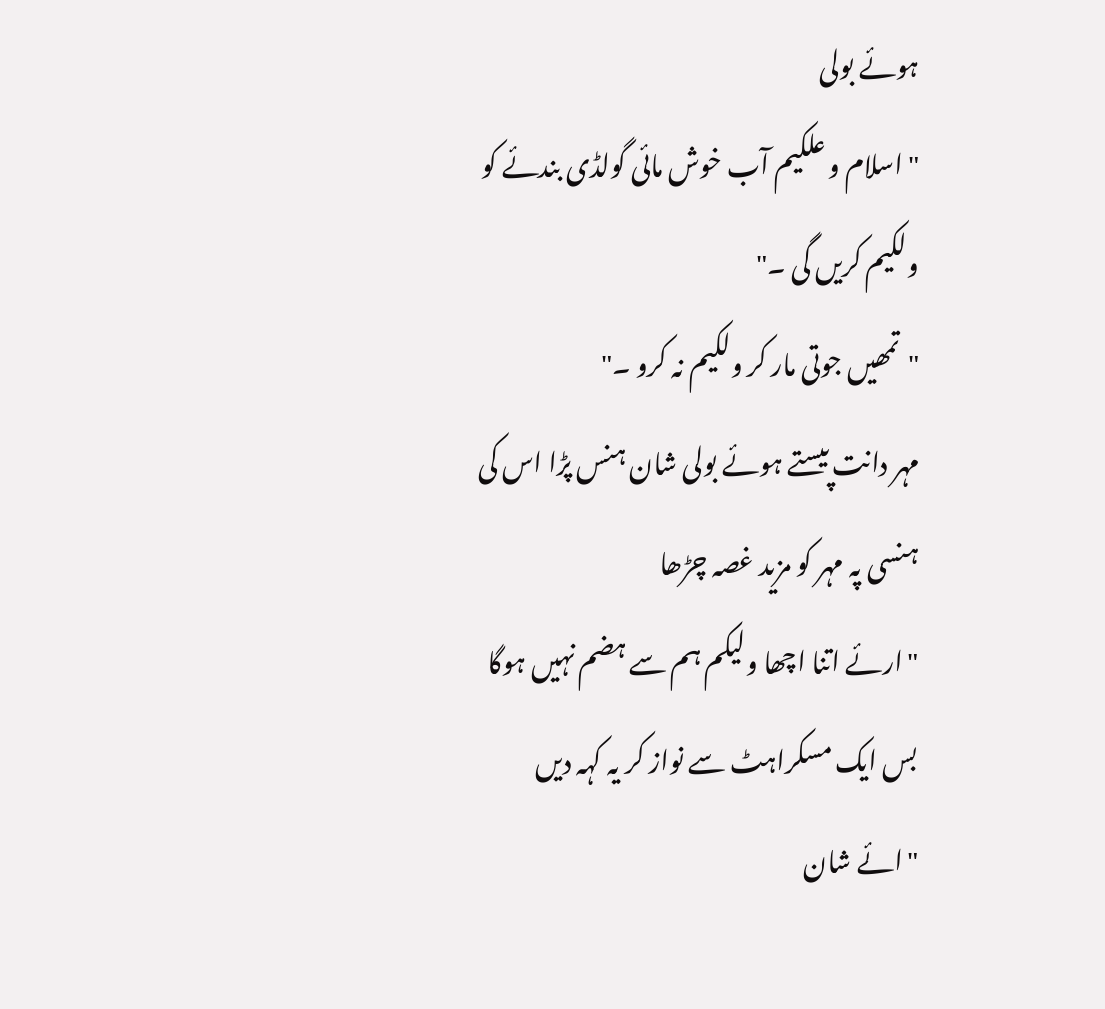ہوئے بولی
"اسلام و علکیم آب خوش مائی گولڈی بندئے کو ولکیم کریں گی ۔"
"تمھیں جوتی مار کر ولکیم نہ کرو ۔"
مہر دانت پیستے ہوئے بولی شان ہنس پڑا اس کی ہنسی پہ مہر کو مزید غصہ چڑھا
"ارئے اتنا اچھا ولیکم ہم سے ہضم نہیں ہوگا بس ایک مسکراہٹ سے نواز کر یہ کہہ دیں
"ائے شان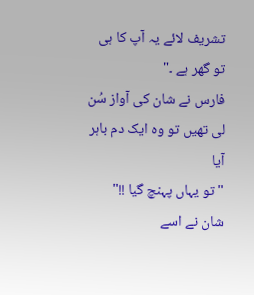تشریف لائے یہ آپ کا ہی تو گھر ہے ۔"
فارس نے شان کی آواز سُن لی تھیں تو وہ ایک دم باہر آیا
"تو یہاں پہنچ گیا !!"
شان نے اسے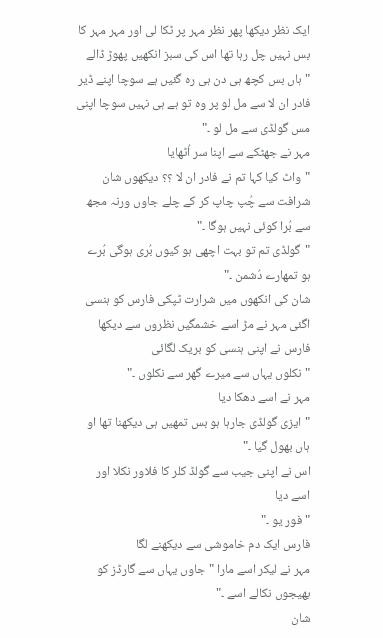ایک نظر دیکھا پھر نظر مہر پر ٹکا لی اور مہر مہر کا بس نہیں چل رہا تھا اس کی سبز انکھیں پھوڑ ڈالے
"ہاں بس کچھ ہی دن ہی رہ گئیں ہے سوچا اپنے ڈیر فادر ان لا سے مل لو پر وہ تو ہے ہی نہیں سوچا اپنی مس گولڈی سے مل لو ۔"
مہر نے جھٹکے سے اپنا سر اُٹھایا
"واٹ کیا کہا تم نے فادر ان لا ؟؟ دیکھوں شان شرافت سے چُپ چاپ کر کے چلے جاوں ورنہ مجھ سے بُرا کوئی نہیں ہوگا ۔"
"گولڈی تم تو بہت اچھی ہو کیوں بُری ہوگی بُرے ہو تمھارے دُشمن ۔"
شان کی انکھوں میں شرارت ٹپکی فارس کو ہنسی اگئی مہر نے مڑ اسے خشمگیں نظروں سے دیکھا فارس نے اپنی ہنسی کو بریک لگائی
"نکلوں یہاں سے میرے گھر سے نکلوں ۔"
مہر نے اسے دھکا دیا
"ایزی گولڈی جارہا ہو بس تمھیں ہی دیکھنا تھا او ہاں بھول گیا ۔"
اس نے اپنی جیب سے گولڈ کلر کا فلاور نکلا اور اسے دیا
"فور یو ۔"
فارس ایک دم خاموشی سے دیکھنے لگا
مہر نے لیکر اسے مارا "جاوں یہاں سے گارڈز کو بھیجوں نکالے اسے ۔"
شان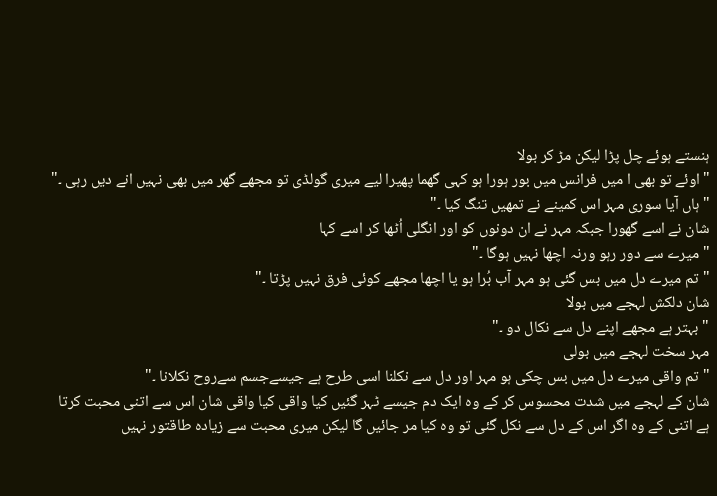ہنستے ہوئے چل پڑا لیکن مڑ کر بولا
"اوئے تو بھی ا میں فرانس میں بور ہورا ہو کہی گھما پھیرا لیے میری گولڈی تو مجھے گھر میں بھی نہیں انے دیں رہی ۔"
"ہاں آیا سوری مہر اس کمینے نے تمھیں تنگ کیا ۔"
شان نے اسے گھورا جبکہ مہر نے ان دونوں کو اور انگلی اُٹھا کر اسے کہا
"میرے سے دور رہو ورنہ اچھا نہیں ہوگا ۔"
"تم میرے دل میں بس گئی ہو مہر آب بُرا ہو یا اچھا مجھے کوئی فرق نہیں پڑتا ۔"
شان دلکش لہجے میں بولا
"بہتر ہے مجھے اپنے دل سے نکال دو ۔"
مہر سخت لہجے میں بولی
"تم واقی میرے دل میں بس چکی ہو مہر اور دل سے نکلنا اسی طرح ہے جیسےجسم سےروح نکلانا ۔"
شان کے لہجے میں شدت محسوس کر کے وہ ایک دم جیسے ٹہر گئیں کیا واقی کیا واقی شان اس سے اتنی محبت کرتا ہے اتنی کے وہ اگر اس کے دل سے نکل گئی تو وہ کیا مر جائیں گا لیکن میری محبت سے زیادہ طاقتور نہیں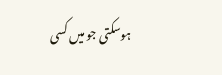ہوسکتی جو میں کسی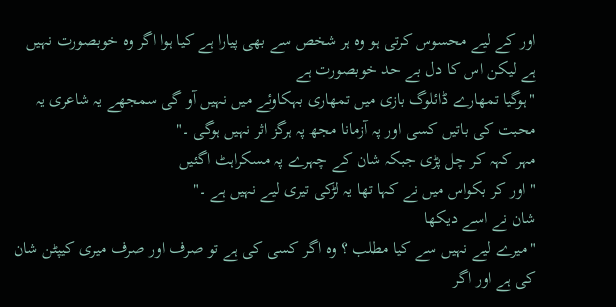اور کے لیے محسوس کرتی ہو وہ ہر شخص سے بھی پیارا ہے کیا ہوا اگر وہ خوبصورت نہیں ہے لیکن اس کا دل بے حد خوبصورت ہے
"ہوگیا تمھارے ڈائلوگ بازی میں تمھاری بہکاوئے میں نہیں آو گی سمجھے یہ شاعری یہ محبت کی باتیں کسی اور پہ آزمانا مجھ پہ ہرگز اثر نہیں ہوگی ۔"
مہر کہہ کر چل پڑی جبکہ شان کے چہرے پہ مسکراہٹ اگئیں
"اور کر بکواس میں نے کہا تھا یہ لڑکی تیری لیے نہیں ہے ۔"
شان نے اسے دیکھا
"میرے لیے نہیں سے کیا مطلب ؟ وہ اگر کسی کی ہے تو صرف اور صرف میری کیپٹن شان کی ہے اور اگر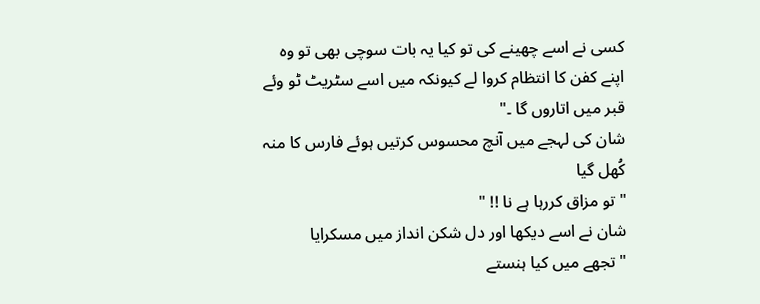کسی نے اسے چھینے کی تو کیا یہ بات سوچی بھی تو وہ اپنے کفن کا انتظام کروا لے کیونکہ میں اسے سٹریٹ ٹو وئے قبر میں اتاروں گا ۔"
شان کی لہجے میں آنچ محسوس کرتیں ہوئے فارس کا منہ کُھل گیا
"تو مزاق کررہا ہے نا !! "
شان نے اسے دیکھا اور دل شکن انداز میں مسکرایا
"تجھے میں کیا ہنستے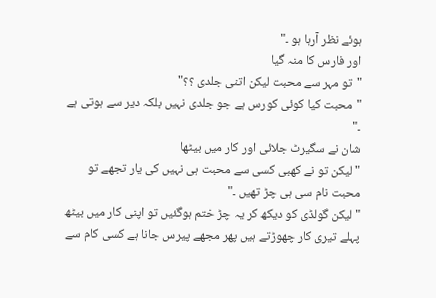ہوئے نظر آرہا ہو ۔"
اور فارس کا منہ گیا
"تو مہر سے محبت لیکن اتنی جلدی ؟؟"
"محبت کیا کوئی کورس ہے جو جلدی نہیں بلکہ دیر سے ہوتی ہے ۔"
شان نے سگیرٹ جلائی اور کار میں بیٹھا
"لیکن تو نے کھبی کسی سے محبت ہی نہیں کی یار تجھے تو محبت نام سی ہی چڑ تھیں ۔"
"لیکن گولڈی کو دیکھ کر یہ چڑ ختم ہوگئیں تو اپنی کار میں بیٹھ پہلے تیری کار چھوڑتے ہیں پھر مجھے پیرس جانا ہے کسی کام سے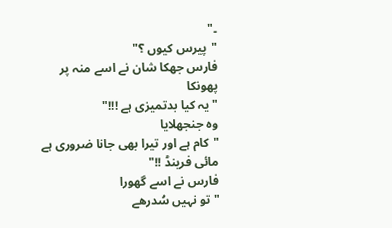۔"
"پیرس کیوں ؟"
فارس جھکا شان نے اسے منہ پر پھونکا
"یہ کیا بدتمیزی ہے !!!"
وہ جنجھلایا
"کام ہے اور تیرا بھی جانا ضروری ہے مائی فرینڈ !!"
فارس نے اسے گھورا
"تو نہیں سُدرھے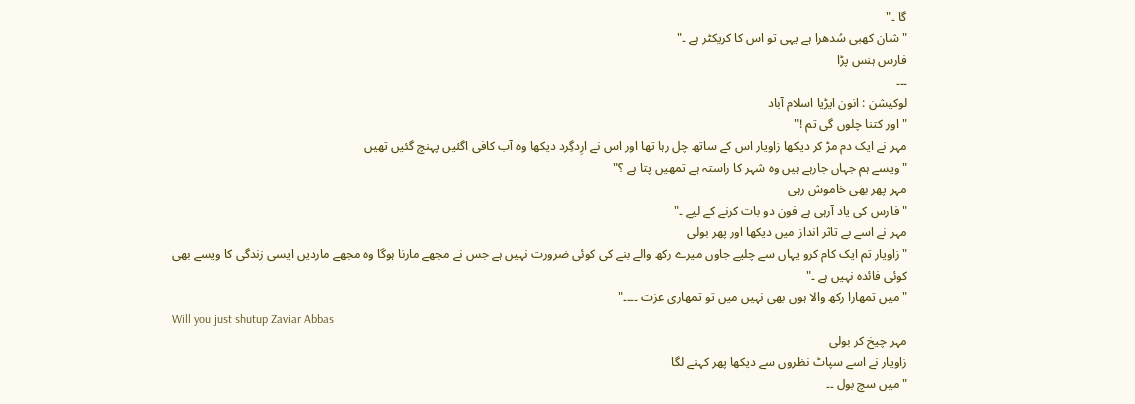گا ۔"
"شان کھبی سُدھرا ہے یہی تو اس کا کریکٹر ہے ۔"
فارس ہنس پڑا
۔۔۔
لوکیشن : انون ایڑیا اسلام آباد
"اور کتنا چلوں گی تم !"
مہر نے ایک دم مڑ کر دیکھا زاویار اس کے ساتھ چل رہا تھا اور اس نے ارِدگِرد دیکھا وہ آب کافی اگئیں پہنچ گئیں تھیں
"ویسے ہم جہاں جارہے ہیں وہ شہر کا راستہ ہے تمھیں پتا ہے ؟"
مہر پھر بھی خاموش رہی
"فارس کی یاد آرہی ہے فون دو بات کرنے کے لیے ۔"
مہر نے اسے بے تاثر انداز میں دیکھا اور پھر بولی
"زاویار تم ایک کام کرو یہاں سے چلیے جاوں میرے رکھ والے بنے کی کوئی ضرورت نہیں ہے جس نے مجھے مارنا ہوگا وہ مجھے ماردیں ایسی زندگی کا ویسے بھی کوئی فائدہ نہیں ہے ۔"
"میں تمھارا رکھ والا ہوں بھی نہیں میں تو تمھاری عزت ۔۔۔۔"
Will you just shutup Zaviar Abbas
مہر چیخ کر بولی
زاویار نے اسے سپاٹ نظروں سے دیکھا پھر کہنے لگا
"میں سچ بول ۔۔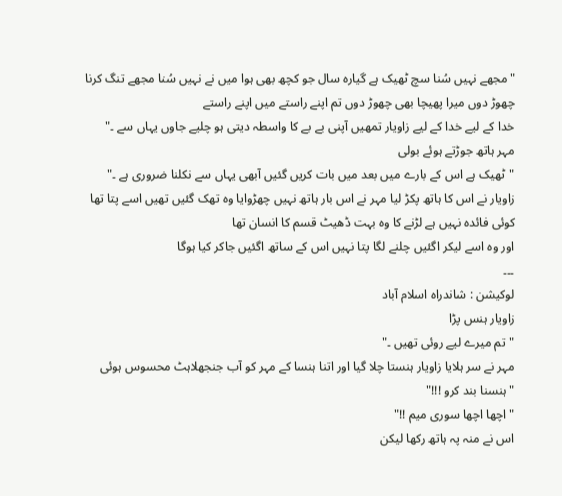"مجھے نہیں سُنا سچ ٹھیک ہے گیارہ سال جو کچھ بھی ہوا میں نے نہیں سُنا مجھے تنگ کرنا چھوڑ دوں میرا پھیچا بھی چھوڑ دوں تم اپنے راستے میں اپنے راستے
خدا کے لیے خدا کے لیے زاویار تمھیں آپنی بے بے کا واسطہ دیتی ہو چلیے جاوں یہاں سے ۔"
مہر ہاتھ جوڑتے ہوئے بولی
"ٹھیک ہے اس کے بارے میں بعد میں بات کریں گئیں آبھی یہاں سے نکلنا ضروری ہے ۔"
زاویار نے اس کا ہاتھ پکڑ لیا مہر نے اس بار ہاتھ نہیں چھڑوایا وہ تھک گئیں تھیں اسے پتا تھا کوئی فائدہ نہیں ہے لڑنے کا وہ بہت ڈھیٹ قسم کا انسان تھا
اور وہ اسے لیکر اگئیں چلنے لگا پتا نہیں اس کے ساتھ اگئیں جاکر کیا ہوگا
۔۔۔
لوکیشن : شاندراہ اسلام آباد
زاویار ہنس پڑا
"تم میرے لیے روئی تھیں ۔"
مہر نے سر ہلایا زاویار ہنستا چلا گیا اور اتنا ہنسا کے مہر کو آب جنجھلاہٹ محسوس ہوئی
"ہنسنا بند کرو !!!"
"اچھا اچھا سوری میم !!"
اس نے منہ پہ ہاتھ رکھا لیکن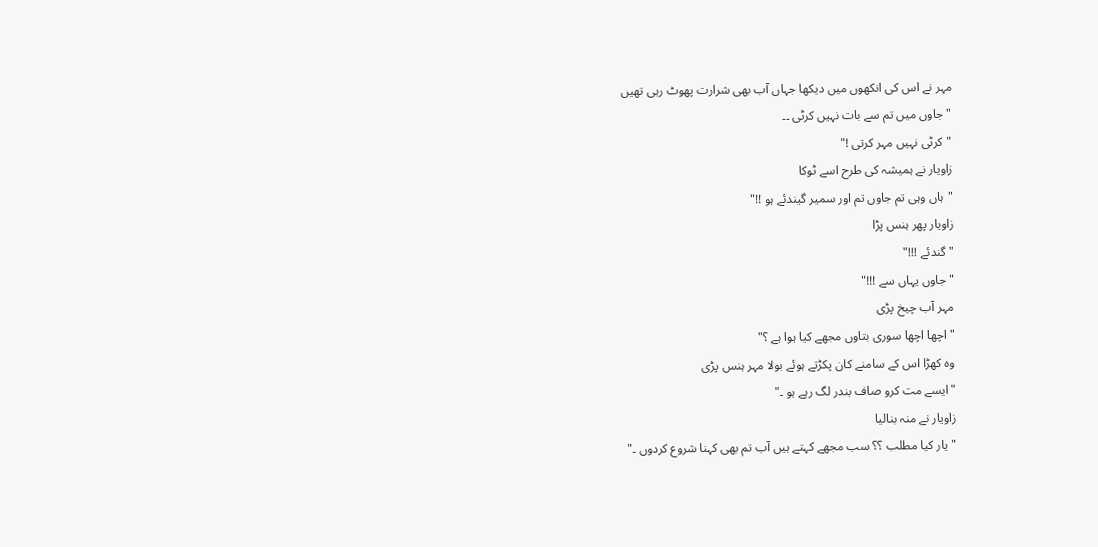مہر نے اس کی انکھوں میں دیکھا جہاں آب بھی شرارت پھوٹ رہی تھیں
"جاوں میں تم سے بات نہیں کرٹی ۔۔
"کرٹی نہیں مہر کرتی !"
زاویار نے ہمیشہ کی طرح اسے ٹوکا
"ہاں وہی تم جاوں تم اور سمیر گیندئے ہو !!"
زاویار پھر ہنس پڑا
"گندئے !!!"
"جاوں یہاں سے !!!"
مہر آب چیخ پڑی
"اچھا اچھا سوری بتاوں مجھے کیا ہوا ہے ؟"
وہ کھڑا اس کے سامنے کان پکڑتے ہوئے بولا مہر ہنس پڑی
"ایسے مت کرو صاف بندر لگ رہے ہو ۔"
زاویار نے منہ بنالیا
"یار کیا مطلب ؟؟ سب مجھے کہتے ہیں آب تم بھی کہنا شروع کردوں ۔"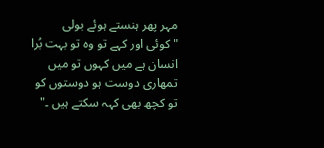مہر پھر ہنستے ہوئے بولی
"کوئی اور کہے تو وہ تو بہت بُرا انسان ہے میں کہوں تو میں تمھاری دوست ہو دوستوں کو تو کچھ بھی کہہ سکتے ہیں ۔"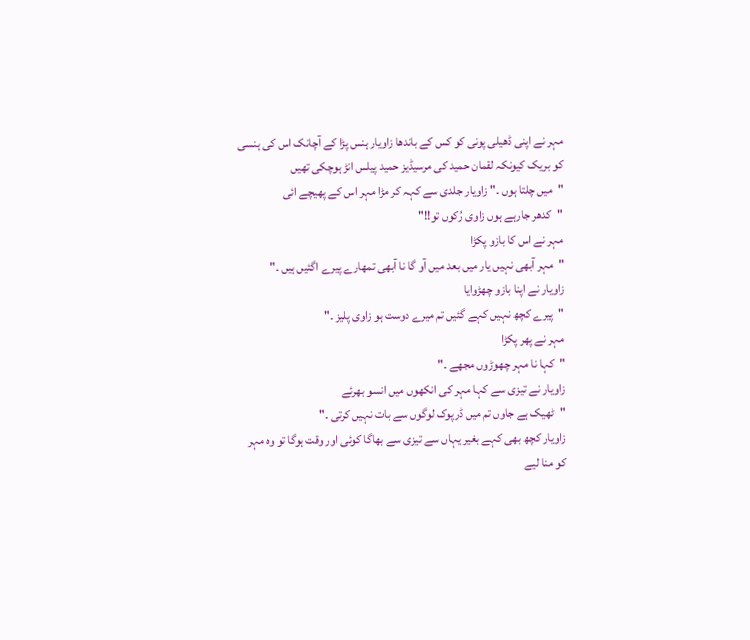مہر نے اپنی ڈھیلی پونی کو کس کے باندھا زاویار ہنس پڑا کے آچانک اس کی ہنسی کو بریک کیونکہ لقمان حمید کی مرسیڈیز حمید پیلس انڑ ہوچکی تھیں
"میں چلتا ہوں ۔" زاویار جلدی سے کہہ کر مڑا مہر اس کے پھیچے ائی
"کدھر جارہے ہوں زاوی رُکوں تو!!"
مہر نے اس کا بازو پکڑا
"مہر آبھی نہیں یار میں بعد میں آو گا نا آبھی تمھارے پیرے اگئیں ہیں ۔"
زاویار نے اپنا بازو چھڑوایا
"پیرے کچھ نہیں کہے گئیں تم میرے دوست ہو زاوی پلیز ۔"
مہر نے پھر پکڑا
"کہا نا مہر چھوڑوں مجھے ۔"
زاویار نے تیزی سے کہا مہر کی انکھوں میں انسو بھرئے
"ٹھیک ہے جاوں تم میں ڈرپوک لوگوں سے بات نہیں کرتی ۔"
زاویار کچھ بھی کہے بغیر یہاں سے تیزی سے بھاگا کوئی اور وقت ہوگا تو وہ مہر کو منا لیے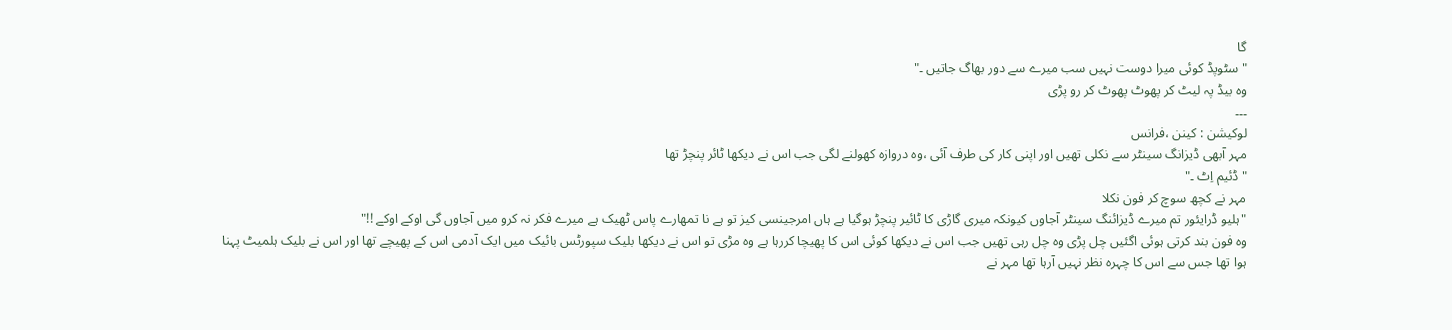گا
"سٹوپڈ کوئی میرا دوست نہیں سب میرے سے دور بھاگ جاتیں ۔"
وہ بیڈ پہ لیٹ کر پھوٹ پھوٹ کر رو پڑی
۔۔۔
لوکیشن : کینن ،فرانس
مہر آبھی ڈیزانگ سینٹر سے نکلی تھیں اور اپنی کار کی طرف آئی ،وہ دروازہ کھولنے لگی جب اس نے دیکھا ٹائر پنچڑ تھا
"ڈئیم اِٹ ۔"
مہر نے کچھ سوچ کر فون نکلا
"ہلیو ڈرایئور تم میرے ڈیزائنگ سینٹر آجاوں کیونکہ میری گاڑی کا ٹائیر پنچڑ ہوگیا ہے ہاں امرجینسی کیز تو ہے نا تمھارے پاس ٹھیک ہے میرے فکر نہ کرو میں آجاوں گی اوکے اوکے !!"
وہ فون بند کرتی ہوئی اگئیں چل پڑی وہ چل رہی تھیں جب اس نے دیکھا کوئی اس کا پھیچا کررہا ہے وہ مڑی تو اس نے دیکھا بلیک سپورٹس بائیک میں ایک آدمی اس کے پھیچے تھا اور اس نے بلیک ہلمیٹ پہنا ہوا تھا جس سے اس کا چہرہ نظر نہیں آرہا تھا مہر نے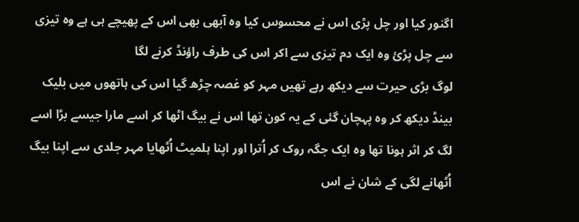اگنور کیا اور چل پڑی اس نے محسوس کیا وہ آبھی بھی اس کے پھیچے ہی ہے وہ تیزی سے چل پڑئ وہ ایک دم تیزی سے اکر اس کی طرف راؤنڈ کرنے لگا
لوگ بڑی حیرت سے دیکھ رہے تھیں مہر کو غصہ چڑھ گیا اس کی ہاتھوں میں بلیک بینڈ دیکھ کر وہ پہچان گئی کے یہ کون تھا اس نے بیگ اٹھا کر اسے مارا جیسے بڑا اسے لگ کر اثر ہونا تھا وہ ایک جگہ روک کر اُترا اور اپنا ہلمیٹ اُٹھایا مہر جلدی سے اپنا بیگ اُٹھانے لگی کے شان نے اس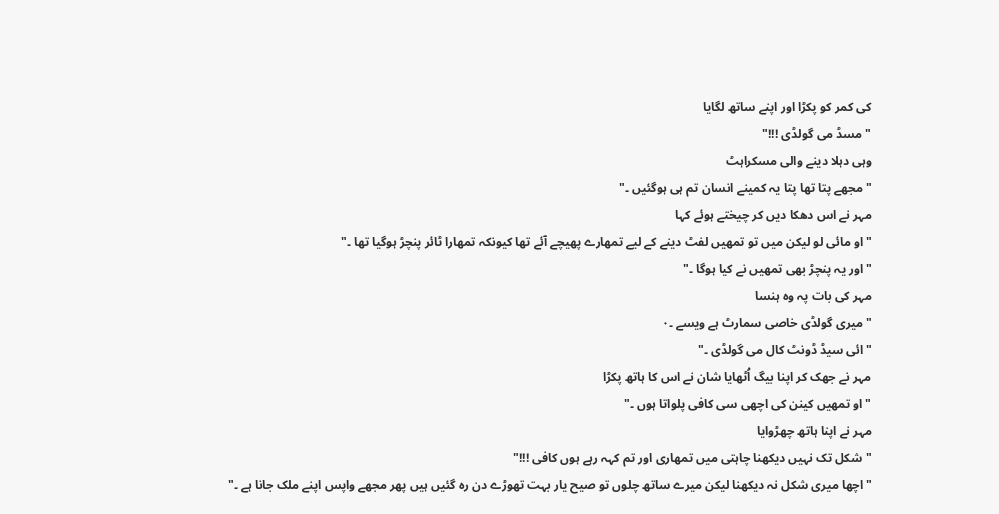کی کمر کو پکڑا اور اپنے ساتھ لگایا
"مسڈ می گولڈی !!!"
وہی دہلا دینے والی مسکراہٹ
"مجھے پتا تھا پتا یہ کمینے انسان تم ہی ہوگئیں ۔"
مہر نے اس دھکا دیں کر چیختے ہوئے کہا
"او مائی لو لیکن میں تو تمھیں لفٹ دینے کے لیے تمھارے پھیچے آئے تھا کیونکہ تمھارا ٹائر پنچڑ ہوگیا تھا ۔"
"اور یہ پنچڑ بھی تمھیں نے کیا ہوگا ۔"
مہر کی بات پہ وہ ہنسا
"میری گولڈی خاصی سمارٹ ہے ویسے ۔۰
"ائی سیڈ ڈونٹ کال می گولڈی ۔"
مہر نے جھک کر اپنا بیگ اُٹھایا شان نے اس کا ہاتھ پکڑا
"او تمھیں کینن کی اچھی سی کافی پلواتا ہوں ۔"
مہر نے اپنا ہاتھ چھڑوایا
"شکل تک نہیں دیکھنا چاہتی میں تمھاری اور تم کہہ رہے ہوں کافی !!!"
"اچھا میری شکل نہ دیکھنا لیکن میرے ساتھ چلوں تو صیح یار بہت تھوڑے دن رہ گئیں ہیں پھر مجھے واپس اپنے ملک جانا ہے ۔"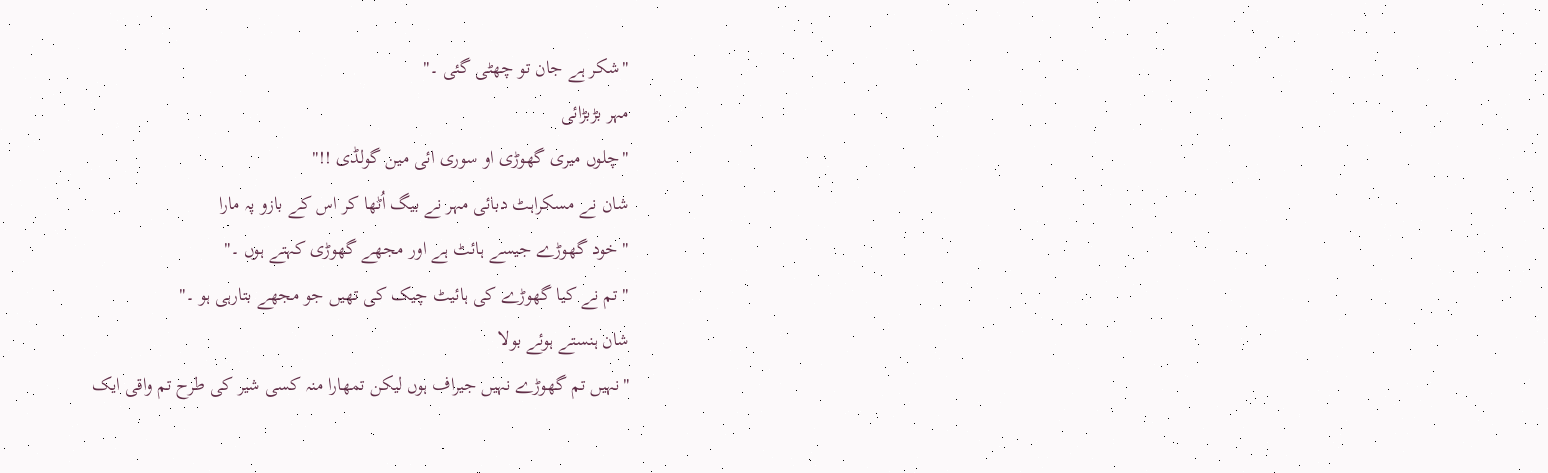"شکر ہے جان تو چھٹی گئی ۔"
مہر بڑبڑائی
"چلوں میری گھوڑی او سوری ائی مین گولڈی !!"
شان نے مسکراہٹ دبائی مہر نے بیگ اُٹھا کر اس کے بازو پہ مارا
"خود گھوڑے جیسے ہائٹ ہے اور مجھے گھوڑی کہتے ہوں ۔"
"تم نے کیا گھوڑے کی ہائیٹ چیک کی تھیں جو مجھے بتارہی ہو ۔"
شان ہنستے ہوئے بولا
"نہیں تم گھوڑے نہیں جیراف ہوں لیکن تمھارا منہ کسی شیر کی طرح تم واقی ایک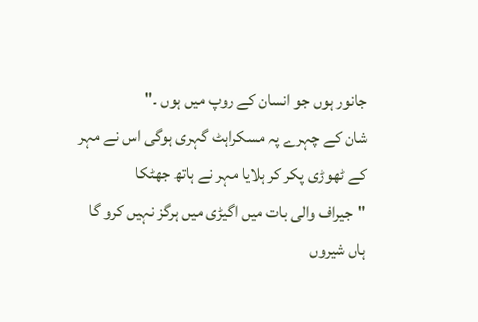جانور ہوں جو انسان کے روپ میں ہوں ۔"
شان کے چہرے پہ مسکراہٹ گہری ہوگی اس نے مہر کے ٹھوڑی پکر کر ہلایا مہر نے ہاتھ جھٹکا
"جیراف والی بات میں اگیڑی میں ہرگز نہیں کرو گا ہاں شیروں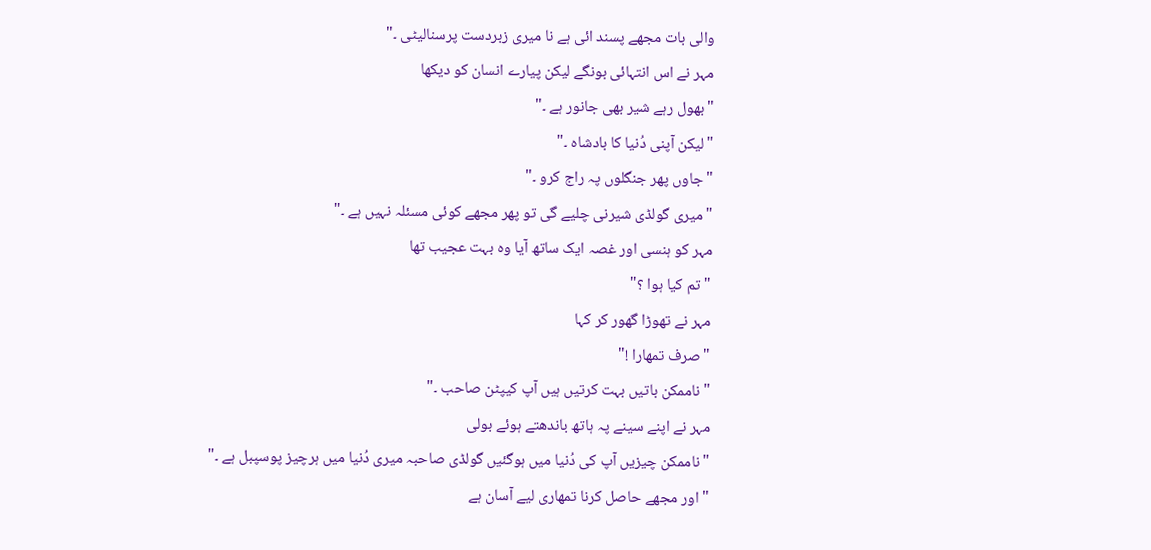والی بات مجھے پسند ائی ہے نا میری زبردست پرسنالیٹی ۔"
مہر نے اس انتہائی بونگے لیکن پیارے انسان کو دیکھا
"بھول رہے شیر بھی جانور ہے ۔"
"لیکن آپنی دُنیا کا بادشاہ ۔"
"جاوں پھر جنگلوں پہ راج کرو ۔"
"میری گولڈی شیرنی چلیے گی تو پھر مجھے کوئی مسئلہ نہیں ہے ۔"
مہر کو ہنسی اور غصہ ایک ساتھ آیا وہ بہت عجیب تھا
"تم کیا ہوا ؟"
مہر نے تھوڑا گھور کر کہا
"صرف تمھارا !"
"ناممکن باتیں بہت کرتیں ہیں آپ کیپٹن صاحب ۔"
مہر نے اپنے سینے پہ ہاتھ باندھتے ہوئے بولی
"ناممکن چیزیں آپ کی دُنیا میں ہوگئیں گولڈی صاحبہ میری دُنیا میں ہرچیز پوسپبل ہے ۔"
"اور مجھے حاصل کرنا تمھاری لیے آسان ہے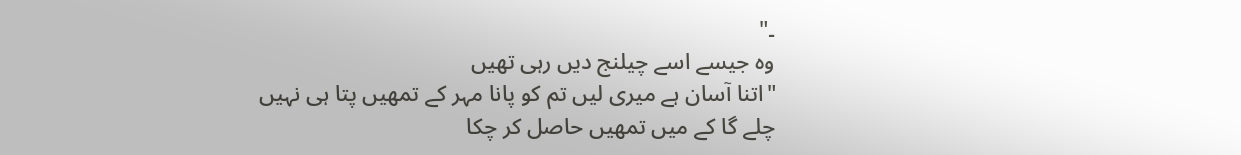۔"
وہ جیسے اسے چیلنج دیں رہی تھیں
"اتنا آسان ہے میری لیں تم کو پانا مہر کے تمھیں پتا ہی نہیں چلے گا کے میں تمھیں حاصل کر چکا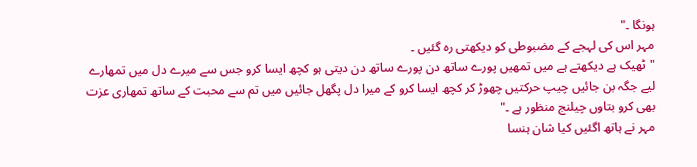ہونگا ۔"
مہر اس کی لہجے کے مضبوطی کو دیکھتی رہ گئیں ۔
"ٹھیک ہے دیکھتے ہے میں تمھیں پورے ساتھ دن پورے ساتھ دن دیتی ہو کچھ ایسا کرو جس سے میرے دل میں تمھارے لیے جگہ بن جائیں چیپ حرکتیں چھوڑ کر کچھ ایسا کرو کے میرا دل پگھل جائیں میں تم سے محبت کے ساتھ تمھاری عزت بھی کرو بتاوں چیلنج منظور ہے ۔"
مہر نے ہاتھ اگئیں کیا شان ہنسا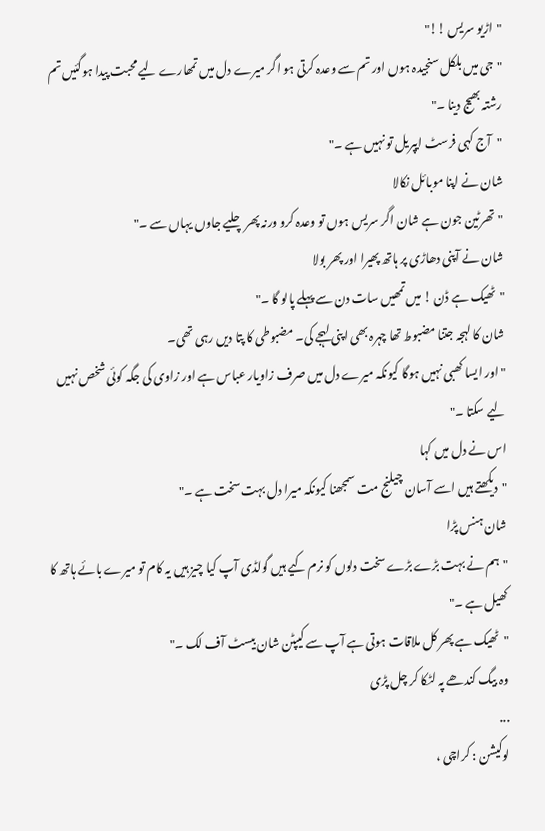"اڑیو سریس !!"
"جی میں بلکل سنجیدہ ہوں اور تم سے وعدہ کرتی ہو اگر میرے دل میں تمھارے لیے محبت پیدا ہوگئیں تم رشتہ بھیج دینا ۔"
"آج کہی فرسٹ ایپریل تو نہیں ہے ۔"
شان نے اپنا موبائل نکالا
"تھرٹین جون ہے شان اگر سریس ہوں تو وعدہ کرو ورنہ پھر چلیے جاوں یہاں سے ۔"
شان نے آپنی دھاڑی پر ہاتھ پھیرا اور پھر بولا
"ٹھیک ہے ڈن ! میں تمھیں سات دن سے پہلے پالو گا ۔"
شان کا لہجہ جتنا مضبوط تھا چہرہ بھی اپنی لہجے کی۔ مضبوطی کا پتا دیں رہی تھی۔
"اور ایسا کھبی نہیں ہوگا کیونکہ میرے دل میں صرف زاویار عباس ہے اور زاوی کی جگہ کوئی شخص نہیں لیے سکتا ۔"
اس نے دل میں کہا
"دیکھتے ہیں اسے آسان چیلنج مت سمجھنا کیونکہ میرا دل بہت سخت ہے ۔"
شان ہنس پڑا
"ہم نے بہت بڑے بڑے سخت دلوں کو نرم کیے ہیں گولڈی آپ کیا چیز ہیں یہ کام تو میرے بائے ہاتھ کا کھیل ہے ۔"
"ٹھیک ہے پھر کل ملاقات ہوتی ہے آپ سے کیپٹن شان بیسٹ آف لک ۔"
وہ بیگ کندھے پہ لٹکا کر چل پڑی
...
لوکیشن : کراچی ،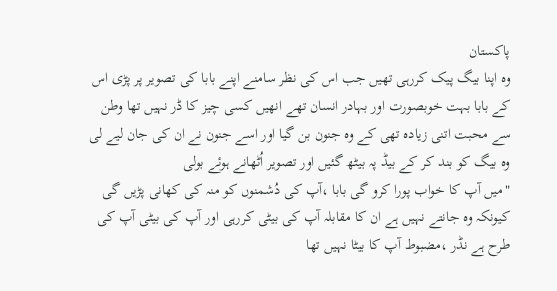پاکستان
وہ اپنا بیگ پیک کررہی تھیں جب اس کی نظر سامنے اپنے بابا کی تصویر پر پڑی اس کے بابا بہت خوبصورت اور بہادر انسان تھے انھیں کسی چیز کا ڈر نہیں تھا وطن سے محبت اتنی زیادہ تھی کے وہ جنون بن گیا اور اسے جنون نے ان کی جان لیے لی وہ بیگ کو بند کر کے بیڈ پہ بیٹھ گئیں اور تصویر اُٹھانے ہوئے بولی
"میں آپ کا خواب پورا کرو گی بابا ،آپ کی دُشمنوں کو منہ کی کھانی پڑیں گی کیونکہ وہ جانتے نہیں ہے ان کا مقابلہ آپ کی بیٹی کررہی اور آپ کی بیٹی آپ کی طرح ہے نڈر ،مضبوط آپ کا بیٹا نہیں تھا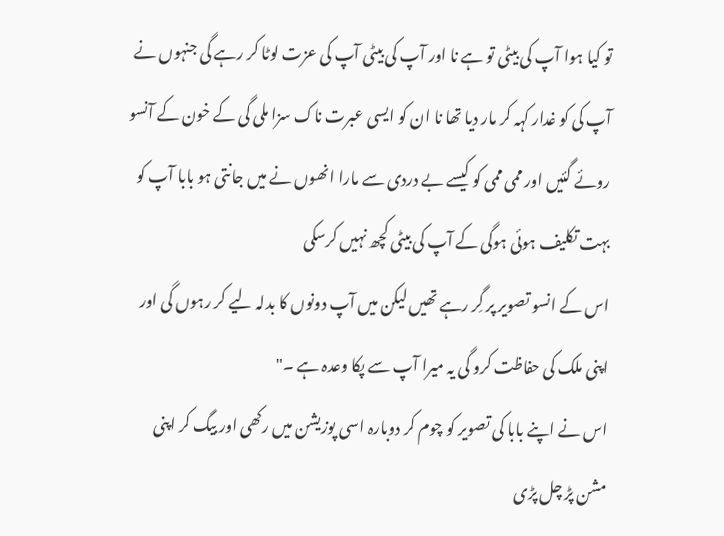تو کیا ہوا آپ کی بیٹی تو ہے نا اور آپ کی بیٹی آپ کی عزت لوٹا کر رہے گی جنہوں نے آپ کی کو غدار کہہ کر مار دیا تھا نا ان کو ایسی عبرت ناک سزا ملی گی کے خون کے آنسو روئے گئیں اور ممی ممی کو کیسے بے دردی سے مارا انھوں نے میں جانتی ہو بابا آپ کو بہت تکلیف ہوئی ہوگی کے آپ کی بیٹی کچھ نہیں کرسکی
اس کے انسو تصویر پر گِر رہے تھیں لیکن میں آپ دونوں کا بدلہ لیے کر رہوں گی اور اپنی ملک کی حفاظت کرو گی یہ میرا آپ سے پکا وعدہ ہے ۔"
اس نے اپنے بابا کی تصویر کو چوم کر دوبارہ اسی پوزیشن میں رکھی اور بیگ کر اپنی مشن پڑ چل پڑی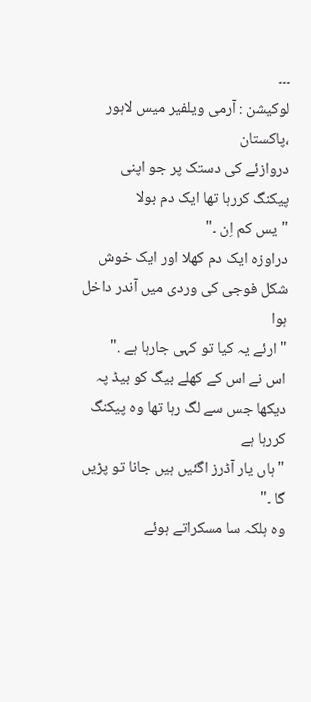۔۔۔
لوکیشن : آرمی ویلفیر میس لاہور ،پاکستان
دروازئے کی دستک پر جو اپنی پیکنگ کررہا تھا ایک دم بولا
"یس کم اِن ۔"
دراوزہ ایک دم کھلا اور ایک خوش شکل فوجی کی وردی میں آندر داخل ہوا
"ارئے یہ کیا تو کہی جارہا ہے ."
اس نے اس کے کھلے بیگ کو بیڈ پہ دیکھا جس سے لگ رہا تھا وہ پیکنگ کررہا ہے
"ہاں یار آڈرز اگئیں ہیں جانا تو پڑیں گا ۔"
وہ ہلکہ سا مسکراتے ہوئے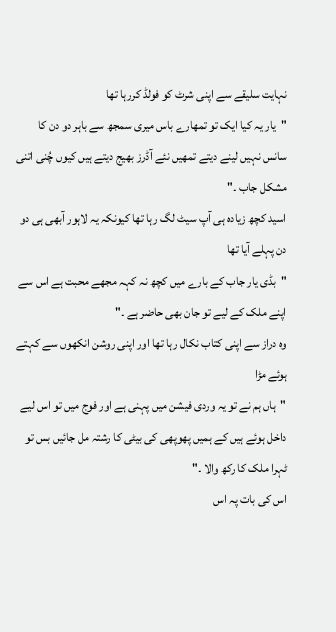نہایت سلیقے سے اپنی شرٹ کو فولڈ کررہا تھا
"یار یہ کیا ایک تو تمھارے باس میری سمجھ سے باہر دو دن کا سانس نہیں لینے دیتے تمھیں نئے آڈرز بھیج دیتے ہیں کیوں چُنی اتنی مشکل جاب ۔"
اسید کچھ زیادہ ہی آپ سیٹ لگ رہا تھا کیونکہ یہ لاہور آبھی ہی دو دن پہلے آیا تھا
"بڈی یار جاب کے بارے میں کچھ نہ کہہ مجھے محبت ہے اس سے اپنے ملک کے لیے تو جان بھی حاضر ہے ۔"
وہ دراز سے اپنی کتاب نکال رہا تھا اور اپنی روشن انکھوں سے کہتے ہوئے مڑا
"ہاں ہم نے تو یہ وردی فیشن میں پہنی ہے اور فوج میں تو اس لیے داخل ہوئے ہیں کے ہمیں پھوپھی کی بیٹی کا رشتہ مل جائیں بس تو ٹہرا ملک کا رکھ والا ۔"
اس کی بات پہ اس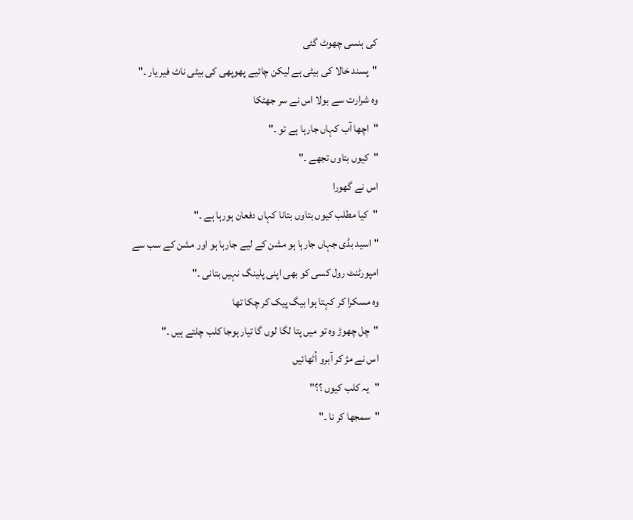کی ہنسی چھوٹ گئی
"پسند خالا کی بیٹی ہے لیکن چائیے پھوپھی کی بیٹی ناٹ فیر یار ۔"
وہ شرارت سے بولا اس نے سر جھٹکا
"اچھا آب کہاں جارہا ہے تو ۔"
"کیوں بتاوں تجھے ۔"
اس نے گھورا
"کیا مطلب کیوں بتاوں بتانا کہاں دفعان ہورہا ہے ۔"
"اسید بڈی جہاں جارہا ہو مشن کے لیے جارہا ہو اور مشن کے سب سے امپورٹنٹ رول کسی کو بھی اپنی پلینگ نہیں بتانی ۔"
وہ مسکرا کر کہتا ہوا بیگ پیک کر چکا تھا
"چل چھوڑ وہ تو میں پتا لگا لوں گا تیار ہوجا کلب چلتے ہیں ۔"
اس نے مڑ کر آبرو اُٹھائیں
"یہ کلب کیوں ؟؟"
"سمجھا کر نا ۔"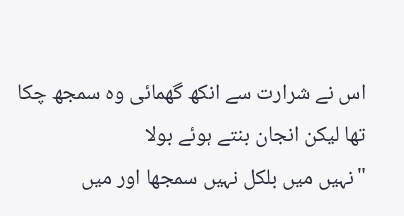اس نے شرارت سے انکھ گھمائی وہ سمجھ چکا تھا لیکن انجان بنتے ہوئے بولا
"نہیں میں بلکل نہیں سمجھا اور میں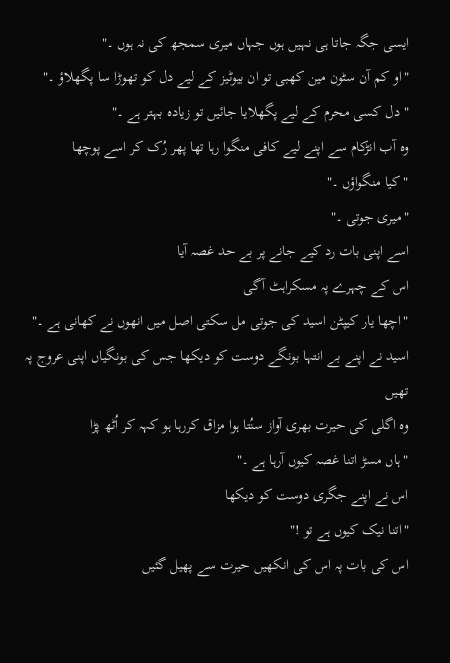ایسی جگہ جاتا ہی نہیں ہوں جہاں میری سمجھ کی نہ ہوں ۔"
"او کم آن سٹون مین کھبی تو ان بیوٹیز کے لیے دل کو تھوڑا سا پگھلاؤ ۔"
" دل کسی محرم کے لیے پگھلایا جائیں تو زیادہ بہتر ہے ۔"
وہ آب انڑکام سے اپنے لیے کافی منگوا رہا تھا پھر رُک کر اسے پوچھا
"کیا منگواؤں ۔"
"میری جوتی ۔"
اسے اپنی بات رد کیے جانے پر بے حد غصہ آیا
اس کے چہرے پہ مسکراہٹ آگی
"اچھا یار کیپٹن اسید کی جوتی مل سکتی اصل میں انھوں نے کھانی ہے ۔"
اسید نے اپنے بے انتہا بونگے دوست کو دیکھا جس کی بونگیاں اپنی عروج پہ تھیں
وہ اگلی کی حیرت بھری آواز سنُتا ہوا مزاق کررہا ہو کہہ کر اُٹھ پڑا
"ہاں مسڑ اتنا غصہ کیوں آرہا ہے ۔"
اس نے اپنے جگری دوست کو دیکھا
"اتنا نیک کیوں ہے تو !"
اس کی بات پہ اس کی انکھیں حیرت سے پھیل گئیں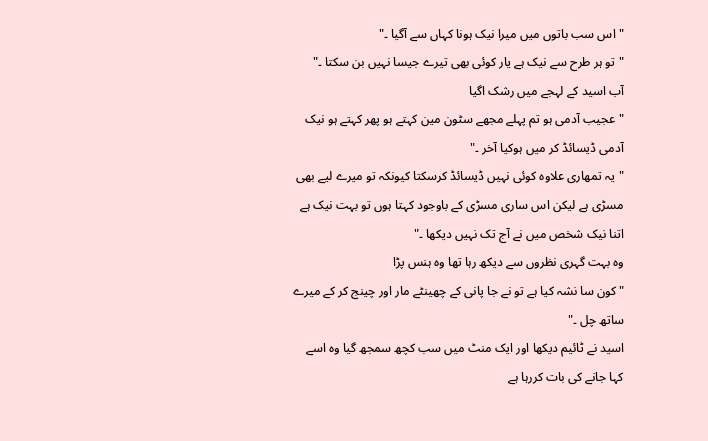"اس سب باتوں میں میرا نیک ہونا کہاں سے آگیا ۔"
"تو ہر طرح سے نیک ہے یار کوئی بھی تیرے جیسا نہیں بن سکتا ۔"
آب اسید کے لہجے میں رشک اگیا
"عجیب آدمی ہو تم پہلے مجھے سٹون مین کہتے ہو پھر کہتے ہو نیک آدمی ڈیسائڈ کر میں ہوکیا آخر ۔"
"یہ تمھاری علاوہ کوئی نہیں ڈیسائڈ کرسکتا کیونکہ تو میرے لیے بھی مسڑی ہے لیکن اس ساری مسڑی کے باوجود کہتا ہوں تو بہت نیک ہے اتنا نیک شخص میں نے آج تک نہیں دیکھا ۔"
وہ بہت گہری نظروں سے دیکھ رہا تھا وہ ہنس پڑا
"کون سا نشہ کیا ہے تو نے جا پانی کے چھینٹے مار اور چینج کر کے میرے ساتھ چل ۔"
اسید نے ٹائیم دیکھا اور ایک منٹ میں سب کچھ سمجھ گیا وہ اسے کہا جانے کی بات کررہا ہے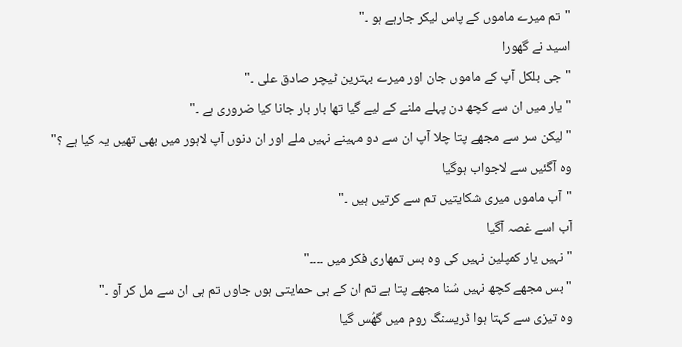"تم میرے ماموں کے پاس لیکر جارہے ہو ۔"
اسید نے گھورا
"جی بلکل آپ کے ماموں جان اور میرے بہترین ٹیچر صادق علی ۔"
"یار میں ان سے کچھ دن پہلے ملنے کے لیے گیا تھا بار بار جانا کیا ضروری ہے ۔"
"لیکن سر سے مجھے پتا چلا آپ ان سے دو مہینے نہیں ملے اور ان دنوں آپ لاہور میں بھی تھیں یہ کیا ہے ؟"
وہ آگئیں سے لاجواب ہوگیا
"آب ماموں میری شکایتیں تم سے کرتیں ہیں ۔"
آب اسے غصہ آگیا
"نہیں یار کمپلین نہیں کی وہ بس تمھاری فکر میں ۔۔۔۔"
"بس مجھے کچھ نہیں سُنا مجھے پتا ہے تم ان کے ہی حمایتی ہوں جاوں تم ہی ان سے مل کر آو ۔"
وہ تیزی سے کہتا ہوا ڈریسنگ روم میں گھُس گیا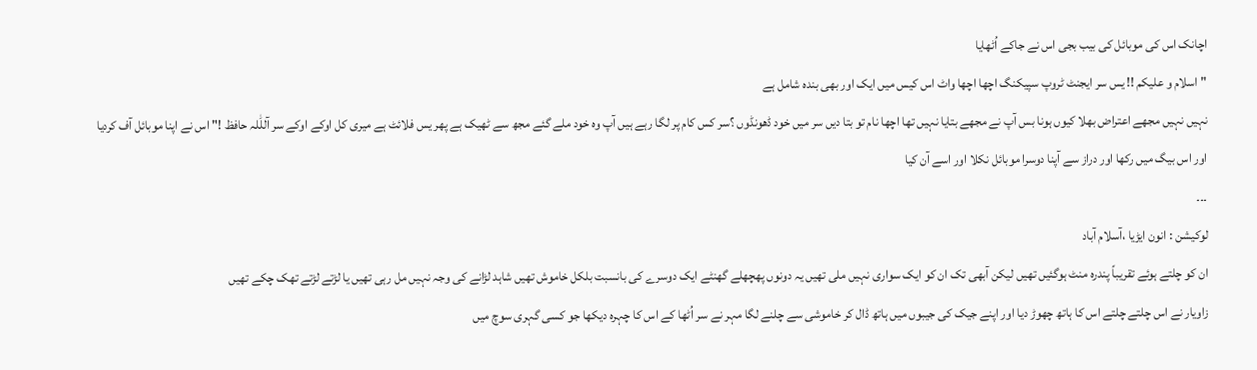اچانک اس کی موبائل کی بیب بجی اس نے جاکے اُٹھایا
"اسلام و علیکم !! یس سر ایجنٹ ٹروپ سپیکنگ اچھا اچھا واٹ اس کیس میں ایک اور بھی بندہ شامل ہے
نہیں نہیں مجھے اعتراض بھلا کیوں ہونا بس آپ نے مجھے بتایا نہیں تھا اچھا نام تو بتا دیں سر میں خود ڈھونڈوں ؟سر کس کام پر لگا رہے ہیں آپ وہ خود ملے گئے مجھ سے ٹھیک ہے پھر یس فلائٹ ہے میری کل اوکے اوکے سر آللَٰلہ حافظ !" اس نے اپنا موبائل آف کردیا اور اس بیگ میں رکھا اور دراز سے آپنا دوسرا موبائل نکلا اور اسے آن کیا
۔۔۔
لوکیشن : انون ایڑیا ،آسلام آباد
ان کو چلتے ہوئے تقریباً پندرہ منٹ ہوگئیں تھیں لیکن آبھی تک ان کو ایک سواری نہیں ملی تھیں یہ دونوں پھچھلے گھنٹے ایک دوسرے کی بانسبت بلکل خاموش تھیں شاہد لڑانے کی وجہ نہیں مل رہی تھیں یا لڑتے لڑتے تھک چکے تھیں
زاویار نے اس چلتے چلتے اس کا ہاتھ چھوڑ دیا اور اپنے جیک کی جیبوں میں ہاتھ ڈال کر خاموشی سے چلنے لگا مہر نے سر اُٹھا کے اس کا چہرہ دیکھا جو کسی گہری سوچ میں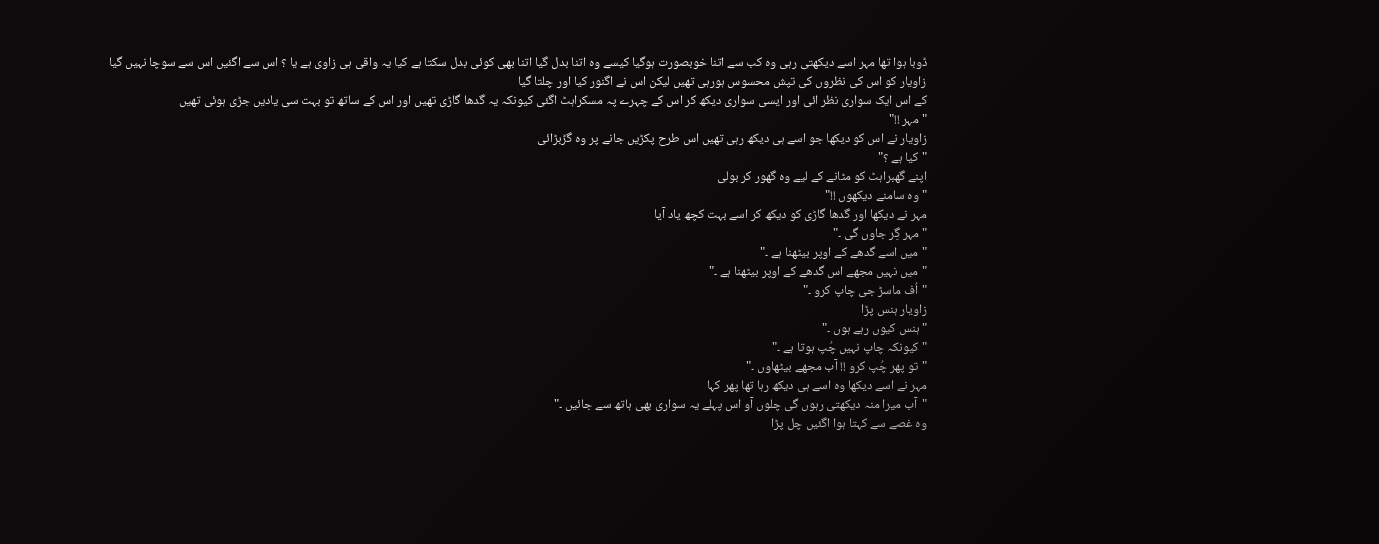ڈوبا ہوا تھا مہر اسے دیکھتی رہی وہ کب سے اتنا خوبصورت ہوگیا کیسے وہ اتنا بدل گیا اتنا بھی کوئی بدل سکتا ہے کیا یہ واقی ہی زاوی ہے یا ؟ اس سے اگئیں اس سے سوچا نہیں گیا
زاویار کو اس کی نظروں کی تپش محسوس ہورہی تھیں لیکن اس نے اگنور کیا اور چلتا گیا
کے اس ایک سواری نظر ائی اور ایسی سواری دیکھ کر اس کے چہرے پہ مسکراہٹ اگئی کیونکہ یہ گدھا گاڑی تھیں اور اس کے ساتھ تو بہت سی یادیں جڑی ہوئی تھیں
"مہر !!"
زاویار نے اس کو دیکھا جو اسے ہی دیکھ رہی تھیں اس طرح پکڑیں جانے پر وہ گڑبڑائی
"کیا ہے ؟"
اپنے گھبراہٹ کو مٹانے کے لیے وہ گھور کر بولی
"وہ سامنے دیکھوں !!"
مہر نے دیکھا اور گدھا گاڑی کو دیکھ کر اسے بہت کچھ یاد آیا
"مہر گِر جاوں گی ۔"
"میں اسے گدھے کے اوپر بیٹھنا ہے ۔"
"میں نہیں مجھے اس گدھے کے اوپر بیٹھنا ہے ۔"
"اُف ماسڑ جی چاپ کرو ۔"
زاویار ہنس پڑا
"ہنس کیوں رہے ہوں ۔"
"کیونکہ چاپ نہیں چُپ ہوتا ہے ۔"
"تو پھر چُپ کرو !! آب مجھے بیٹھاوں ۔"
مہر نے اسے دیکھا وہ اسے ہی دیکھ رہا تھا پھر کہا
"آب میرا منہ دیکھتی رہوں گی چلوں آو اس پہلے یہ سواری بھی ہاتھ سے جائیں ۔"
وہ غصے سے کہتا ہوا اگئیں چل پڑا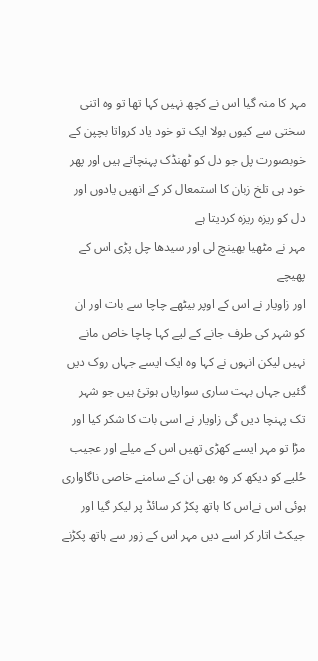مہر کا منہ گیا اس نے کچھ نہیں کہا تھا تو وہ اتنی سختی سے کیوں بولا ایک تو خود یاد کرواتا بچپن کے خوبصورت پل جو دل کو ٹھنڈک پہنچاتے ہیں اور پھر خود ہی تلخ زبان کا استمعال کر کے انھیں یادوں اور دل کو ریزہ ریزہ کردیتا ہے
مہر نے مٹھیا بھینچ لی اور سیدھا چل پڑی اس کے پھیچے
اور زاویار نے اس کے اوپر بیٹھے چاچا سے بات اور ان کو شہر کی طرف جانے کے لیے کہا چاچا خاص مانے نہیں لیکن انہوں نے کہا وہ ایک ایسے جہاں روک دیں گئیں جہاں بہت ساری سواریاں ہوتئ ہیں جو شہر تک پہنچا دیں گی زاویار نے اسی بات کا شکر کیا اور مڑا تو مہر ایسے کھڑی تھیں اس کے میلے اور عجیب حُلیے کو دیکھ کر وہ بھی ان کے سامنے خاصی ناگاواری ہوئی اس نےاس کا ہاتھ پکڑ کر سائڈ پر لیکر گیا اور جیکٹ اتار کر اسے دیں مہر اس کے زور سے ہاتھ پکڑنے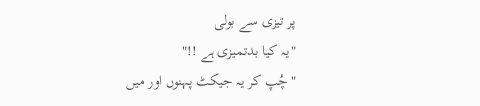پر تیزی سے بولی
"یہ کیا بدتمیزی ہے !!"
"چُپ کر یہ جیکٹ پہنوں اور میں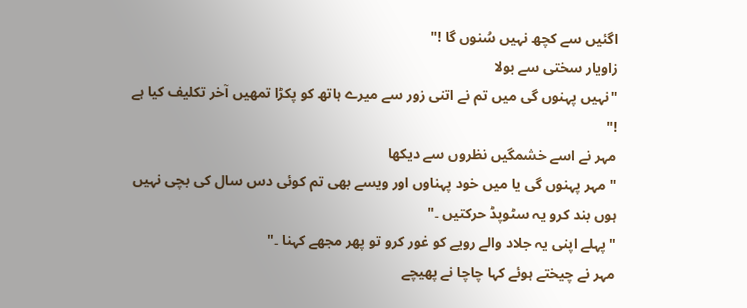اگئیں سے کچھ نہیں سُنوں گا !"
زاویار سختی سے بولا
"نہیں پہنوں گی میں تم نے اتنی زور سے میرے ہاتھ کو پکڑا تمھیں آخر تکلیف کیا ہے !"
مہر نے اسے خشمگیں نظروں سے دیکھا
"مہر پہنوں گی یا میں خود پہناوں اور ویسے بھی تم کوئی دس سال کی بچی نہیں ہوں بند کرو یہ سٹوپڈ حرکتیں ۔"
"پہلے اپنی یہ جلاد والے رویے کو غور کرو تو پھر مجھے کہنا ۔"
مہر نے چیختے ہوئے کہا چاچا نے پھیچے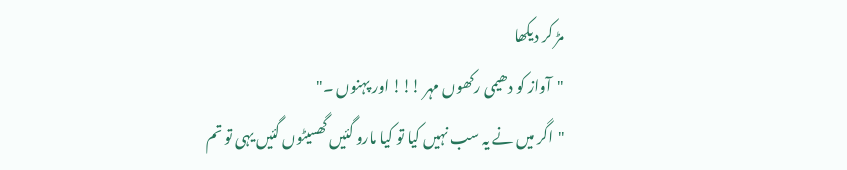مڑ کر دیکھا
"آواز کو دھیمی رکھوں مہر !!! اور پہنوں ۔"
"اگر میں نے یہ سب نہیں کیا تو کیا مارو گئیں گھسیٹوں گئیں یہی تو تم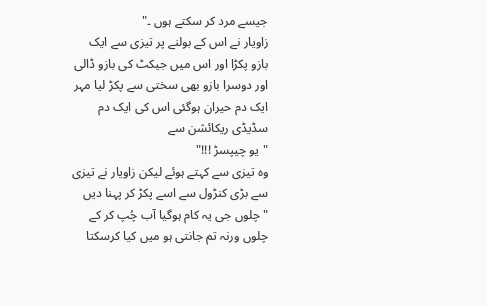جیسے مرد کر سکتے ہوں ۔"
زاویار نے اس کے بولنے پر تیزی سے ایک بازو پکڑا اور اس میں جیکٹ کی بازو ڈالی اور دوسرا بازو بھی سختی سے پکڑ لیا مہر ایک دم حیران ہوگئی اس کی ایک دم سڈیڈی ریکائشن سے
"یو چیپسڑ !!!"
وہ تیزی سے کہتے ہوئے لیکن زاویار نے تیزی سے بڑی کنڑول سے اسے پکڑ کر پہنا دیں
"چلوں جی یہ کام ہوگیا آب چُپ کر کے چلوں ورنہ تم جانتی ہو میں کیا کرسکتا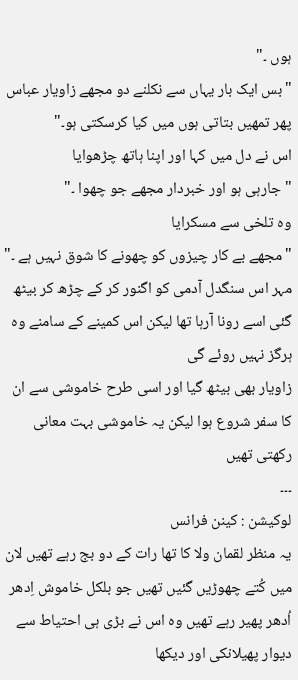ہوں ۔"
"بس ایک بار یہاں سے نکلنے دو مجھے زاویار عباس پھر تمھیں بتاتی ہوں میں کیا کرسکتی ہو۔"
اس نے دل میں کہا اور اپنا ہاتھ چڑھوایا
"جارہی ہو اور خبردار مجھے جو چھوا ۔"
وہ تلخی سے مسکرایا
"مجھے بے کار چیزوں کو چھونے کا شوق نہیں ہے ۔"
مہر اس سنگدل آدمی کو اگنور کر کے چڑھ کر بیٹھ گئی اسے رونا آرہا تھا لیکن اس کمینے کے سامنے وہ ہرگز نہیں روئے گی
زاویار بھی بیٹھ گیا اور اسی طرح خاموشی سے ان کا سفر شروع ہوا لیکن یہ خاموشی بہت معانی رکھتی تھیں
۔۔۔
لوکیشن : کینن فرانس
یہ منظر لقمان ولا کا تھا رات کے دو بج رہے تھیں لان میں کُتے چھوڑیں گئیں تھیں جو بلکل خاموش اِدھر اُدھر پھیر رہے تھیں وہ اس نے بڑی ہی احتیاط سے دیوار پھیلانکی اور دیکھا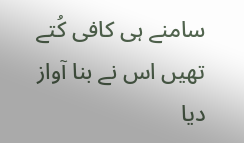سامنے ہی کافی کُتے تھیں اس نے بنا آواز دیا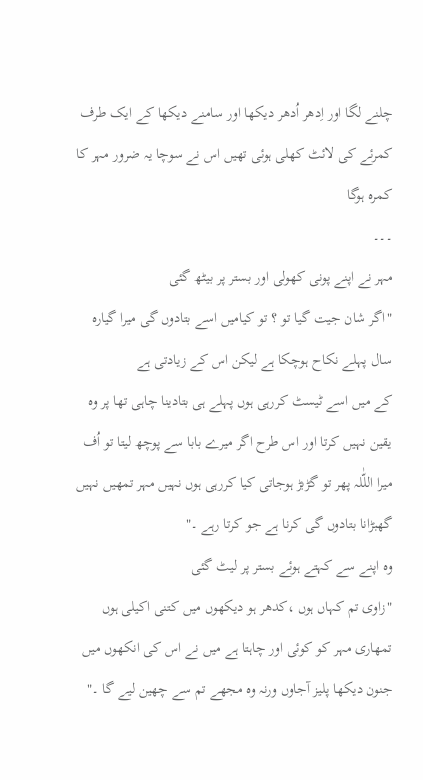چلنے لگا اور اِدھر اُدھر دیکھا اور سامنے دیکھا کے ایک طرف کمرئے کی لائٹ کھلی ہوئی تھیں اس نے سوچا یہ ضرور مہر کا کمرہ ہوگا
۔۔۔
مہر نے اپنے پونی کھولی اور بستر پر بیٹھ گئی
"اگر شان جیت گیا تو ؟ تو کیامیں اسے بتادوں گی میرا گیارہ سال پہلے نکاح ہوچکا ہے لیکن اس کے زیادتی ہے
کے میں اسے ٹیسٹ کررہی ہوں پہلے ہی بتادینا چاہی تھا پر وہ یقین نہیں کرتا اور اس طرح اگر میرے بابا سے پوچھ لیتا تو اُف میرا اللّٰلہ پھر تو گڑبڑ ہوجاتی کیا کررہی ہوں نہیں مہر تمھیں نہیں گھبڑانا بتادوں گی کرنا ہے جو کرتا رہے ۔"
وہ اپنے سے کہتے ہوئے بستر پر لیٹ گئی
"زاوی تم کہاں ہوں ،کدھر ہو دیکھوں میں کتنی اکیلی ہوں تمھاری مہر کو کوئی اور چاہتا ہے میں نے اس کی انکھوں میں جنون دیکھا پلیز آجاوں ورنہ وہ مجھے تم سے چھین لیے گا ۔"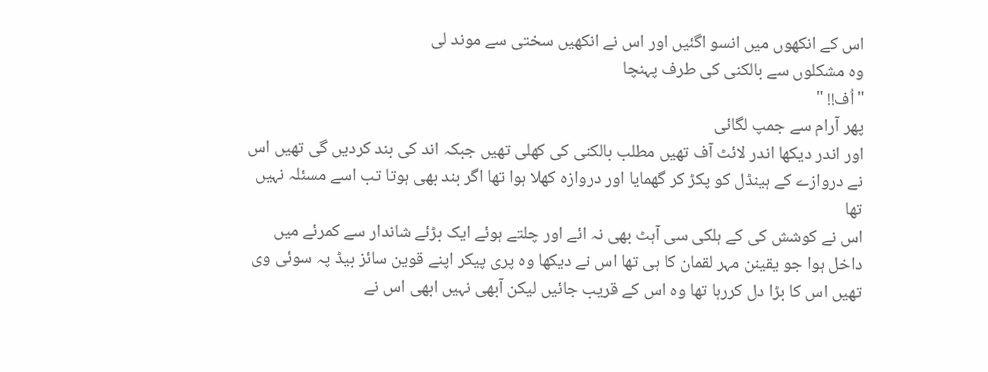اس کے انکھوں میں انسو اگئیں اور اس نے انکھیں سختی سے موند لی
وہ مشکلوں سے بالکنی کی طرف پہنچا
"اُف!! "
پھر آرام سے جمپ لگائی
اور اندر دیکھا اندر لائٹ آف تھیں مطلب بالکنی کی کھلی تھیں جبکہ اند کی بند کردیں گی تھیں اس نے دروازے کے ہینڈل کو پکڑ کر گھمایا اور دروازہ کھلا ہوا تھا اگر بند بھی ہوتا تب اسے مسئلہ نہیں تھا
اس نے کوشش کی کے ہلکی سی آہٹ بھی نہ ائے اور چلتے ہوئے ایک بڑئے شاندار سے کمرئے میں داخل ہوا جو یقینن مہر لقمان کا ہی تھا اس نے دیکھا وہ پری پیکر اپنے قوین سائز بیڈ پہ سوئی وی تھیں اس کا بڑا دل کررہا تھا وہ اس کے قریب جائیں لیکن آبھی نہیں ابھی اس نے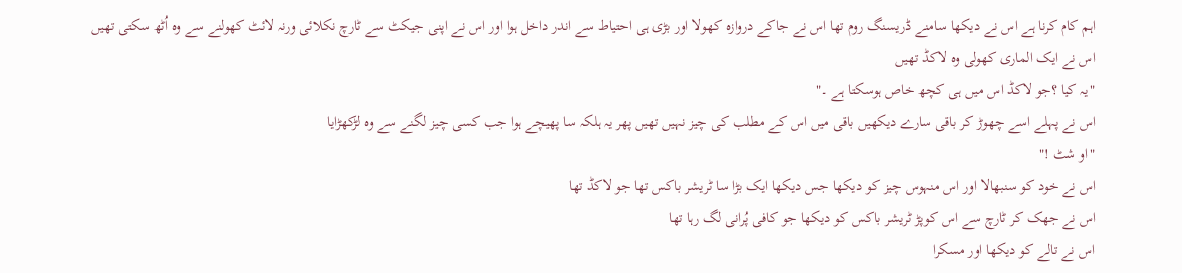اہم کام کرنا ہے اس نے دیکھا سامنے ڈریسنگ روم تھا اس نے جاکے دروازہ کھولا اور بڑی ہی احتیاط سے اندر داخل ہوا اور اس نے اپنی جیکٹ سے ٹارچ نکلائی ورنہ لائٹ کھولنے سے وہ اُٹھ سکتی تھیں
اس نے ایک الماری کھولی وہ لاکڈ تھیں
"یہ کیا ؟جو لاکڈ اس میں ہی کچھ خاص ہوسکتا ہے ۔"
اس نے پہلے اسے چھوڑ کر باقی سارے دیکھیں باقی میں اس کے مطلب کی چیز نہیں تھیں پھر یہ ہلکہ سا پھیچے ہوا جب کسی چیز لگنے سے وہ لڑکھڑایا
"او شٹ !"
اس نے خود کو سنبھالا اور اس منہوس چیز کو دیکھا جس دیکھا ایک بڑا سا ٹریشر باکس تھا جو لاکڈ تھا
اس نے جھک کر ٹارچ سے اس کوپڑ ٹریشر باکس کو دیکھا جو کافی پُرانی لگ رہا تھا
اس نے تالے کو دیکھا اور مسکرا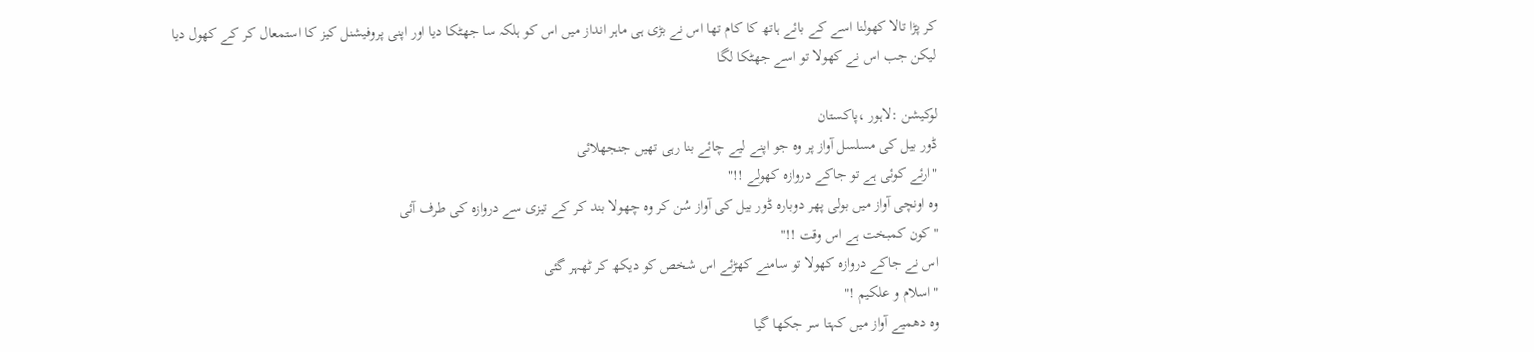کر پڑا تالا کھولنا اسے کے بائے ہاتھ کا کام تھا اس نے بڑی ہی ماہر انداز میں اس کو ہلکہ سا جھٹکا دیا اور اپنی پروفیشنل کیز کا استمعال کر کے کھول دیا
لیکن جب اس نے کھولا تو اسے جھٹکا لگا

لوکیشن :لاہور ،پاکستان
ڈور بیل کی مسلسل آواز پر وہ جو اپنے لیے چائے بنا رہی تھیں جنجھلائی
"ارئے کوئی ہے تو جاکے دروازہ کھولے !!"
وہ اونچی آواز میں بولی پھر دوبارہ ڈور بیل کی آواز سُن کر وہ چھولا بند کر کے تیزی سے دروازہ کی طرف آئی
"کون کمبخت ہے اس وقت !!"
اس نے جاکے دروازہ کھولا تو سامنے کھڑئے اس شخص کو دیکھ کر ٹھہر گئی
"اسلام و علکیم !"
وہ دھمیے آواز میں کہتا سر جکھا گیا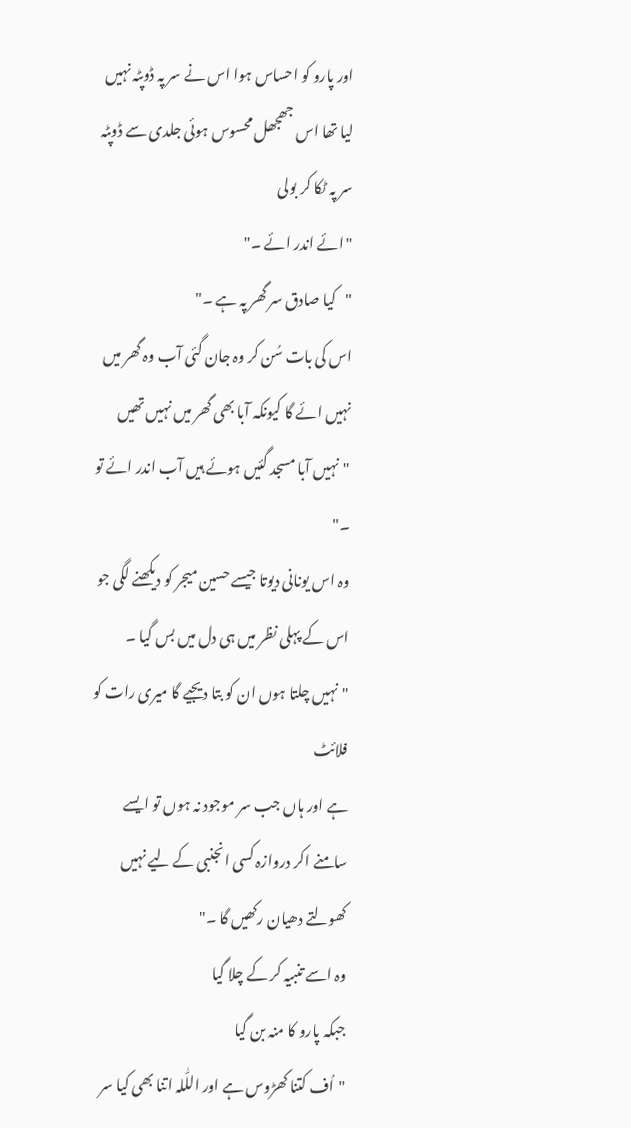اور پارو کو احساس ہوا اس نے سر پہ ڈوپٹہ نہیں لیا تھا اس جھجھل محسوس ہوئی جلدی سے ڈوپٹہ سر پہ ٹکا کر بولی
"ائے اندر ائے ۔"
"کیا صادق سر گھر پہ ہے ۔"
اس کی بات سُن کر وہ جان گئی آب وہ گھر میں نہیں ائے گا کیونکہ آبا بھی گھر میں نہیں تھیں
"نہیں آبا مسجد گئیں ہوئے ہیں آب اندر ائے تو ۔"
وہ اس یونانی دیوتا جیسے حسین میجر کو دیکھنے لگی جو اس کے پہلی نظر میں ہی دل میں بس گیا ۔
"نہیں چلتا ہوں ان کو بتا دیجیے گا میری رات کو فلائٹ
ہے اور ہاں جب سر موجود نہ ہوں تو ایسے سامنے اکر دروازہ کسی انجنبی کے لیے نہیں کھولتے دھیان رکھیں گا ۔"
وہ اسے تنبیہ کر کے چلا گیا
جبکہ پارو کا منہ بن گیا
"اُف کتنا کھڑوس ہے اور اللّٰلہ اتنا بھی کیا سر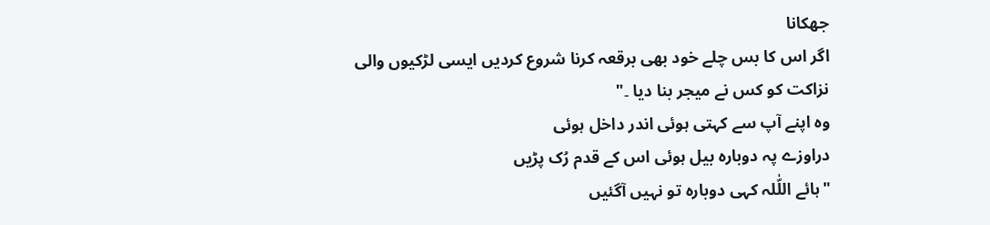جھکانا
اگر اس کا بس چلے خود بھی برقعہ کرنا شروع کردیں ایسی لڑکیوں والی نزاکت کو کس نے میجر بنا دیا ۔"
وہ اپنے آپ سے کہتی ہوئی اندر داخل ہوئی
دراوزے پہ دوبارہ بیل ہوئی اس کے قدم رُک پڑیں
"ہائے اللّٰلہ کہی دوبارہ تو نہیں آگئیں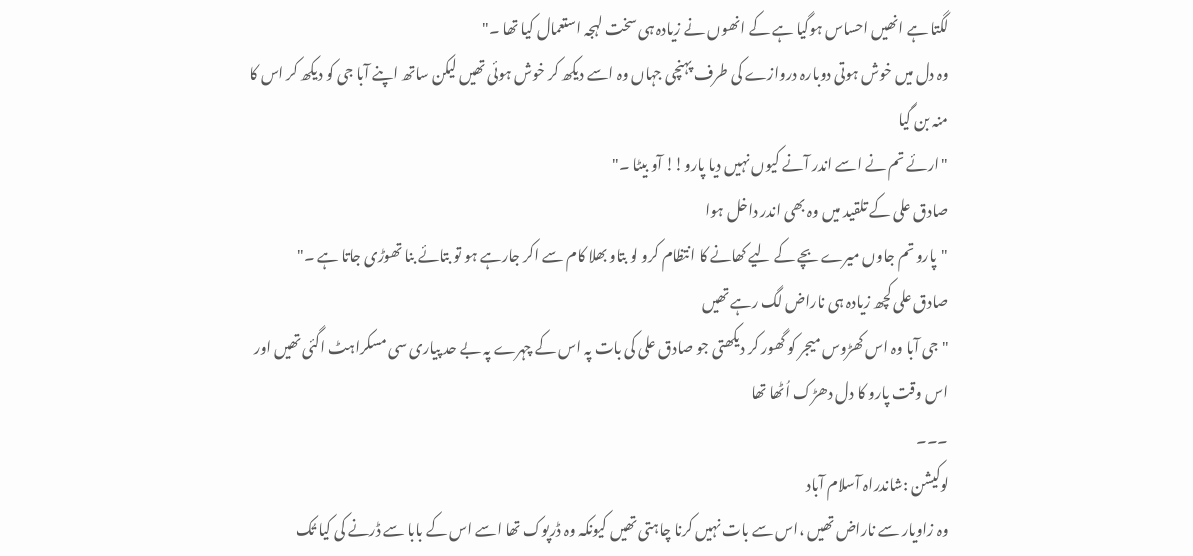لگتا ہے انھیں احساس ہوگیا ہے کے انھوں نے زیادہ ہی سخت لہجہ استعمال کیا تھا ۔"
وہ دل میں خوش ہوتی دوبارہ دروازے کی طرف پہنچی جہاں وہ اسے دیکھ کر خوش ہوئی تھیں لیکن ساتھ اپنے آبا جی کو دیکھ کر اس کا منہ بن گیا
"ارئے تم نے اسے اندر آنے کیوں نہیں دیا پارو!! آو بیٹا ۔"
صادق علی کے تلقید میں وہ بھی اندر داخل ہوا
"پارو تم جاوں میرے بچے کے لیے کھانے کا انتظام کرو لو بتاو بھلا کام سے اکر جارہے ہو تو بتائے بنا تھوڑی جاتا ہے ۔"
صادق علی کچھ زیادہ ہی ناراض لگ رہے تھیں
"جی آبا وہ اس کھڑوس میجر کو گھور کر دیکھتی جو صادق علی کی بات پہ اس کے چہرے پہ بے حد پیاری سی مسکراہٹ اگئی تھیں اور اس وقت پارو کا دل دھڑک اُٹھا تھا
۔۔۔
لوکیشن :شاندراہ آسلام آباد
وہ زاویار سے ناراض تھیں ،اس سے بات نہیں کرنا چاہتی تھیں کیونکہ وہ ڈرپوک تھا اسے اس کے بابا سے ڈرنے کی کیا تُک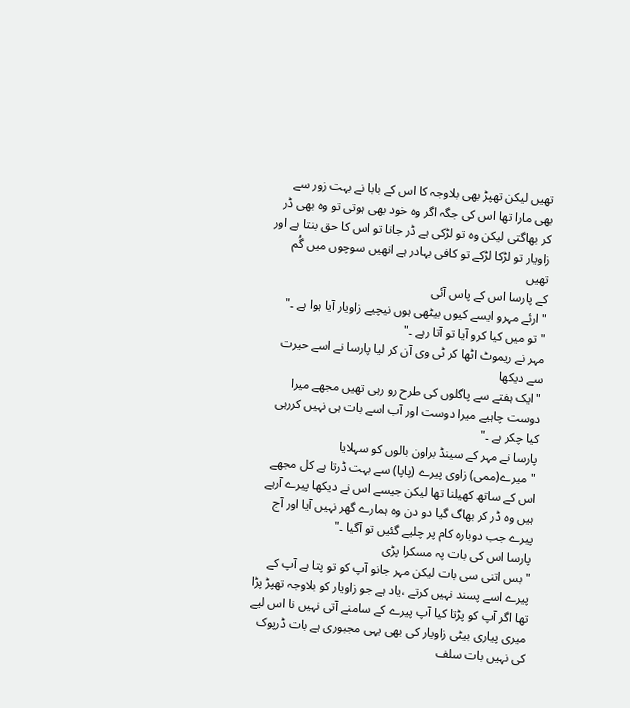تھیں لیکن تھپڑ بھی بلاوجہ کا اس کے بابا نے بہت زور سے بھی مارا تھا اس کی جگہ اگر وہ خود بھی ہوتی تو وہ بھی ڈر کر بھاگتی لیکن وہ تو لڑکی ہے ڈر جانا تو اس کا حق بنتا ہے اور زاویار تو لڑکا لڑکے تو کافی بہادر ہے انھیں سوچوں میں گُم تھیں
کے پارسا اس کے پاس آئی
"ارئے مہرو ایسے کیوں بیٹھی ہوں نیچیے زاویار آیا ہوا ہے ۔"
"تو میں کیا کرو آیا تو آتا رہے ۔"
مہر نے ریموٹ اٹھا کر ٹی وی آن کر لیا پارسا نے اسے حیرت سے دیکھا
"ایک ہفتے سے پاگلوں کی طرح رو رہی تھیں مجھے میرا دوست چاہیے میرا دوست اور آب اسے بات ہی نہیں کررہی کیا چکر ہے ۔"
پارسا نے مہر کے سینڈ براون بالوں کو سہلایا
"میرے(ممی) زاوی پیرے (پاپا) سے بہت ڈرتا ہے کل مجھے اس کے ساتھ کھیلنا تھا لیکن جیسے اس نے دیکھا پیرے آرہے ہیں وہ ڈر کر بھاگ گیا دو دن وہ ہمارے گھر نہیں آیا اور آج پیرے جب دوبارہ کام پر چلیے گئیں تو آگیا ۔"
پارسا اس کی بات پہ مسکرا پڑی
"بس اتنی سی بات لیکن مہر جانو آپ کو تو پتا ہے آپ کے پیرے اسے پسند نہیں کرتے ،یاد ہے جو زاویار کو بلاوجہ تھپڑ پڑا تھا اگر آپ کو پڑتا کیا آپ پیرے کے سامنے آتی نہیں نا اس لیے میری پیاری بیٹی زاویار کی بھی یہی مجبوری ہے بات ڈرپوک کی نہیں بات سلف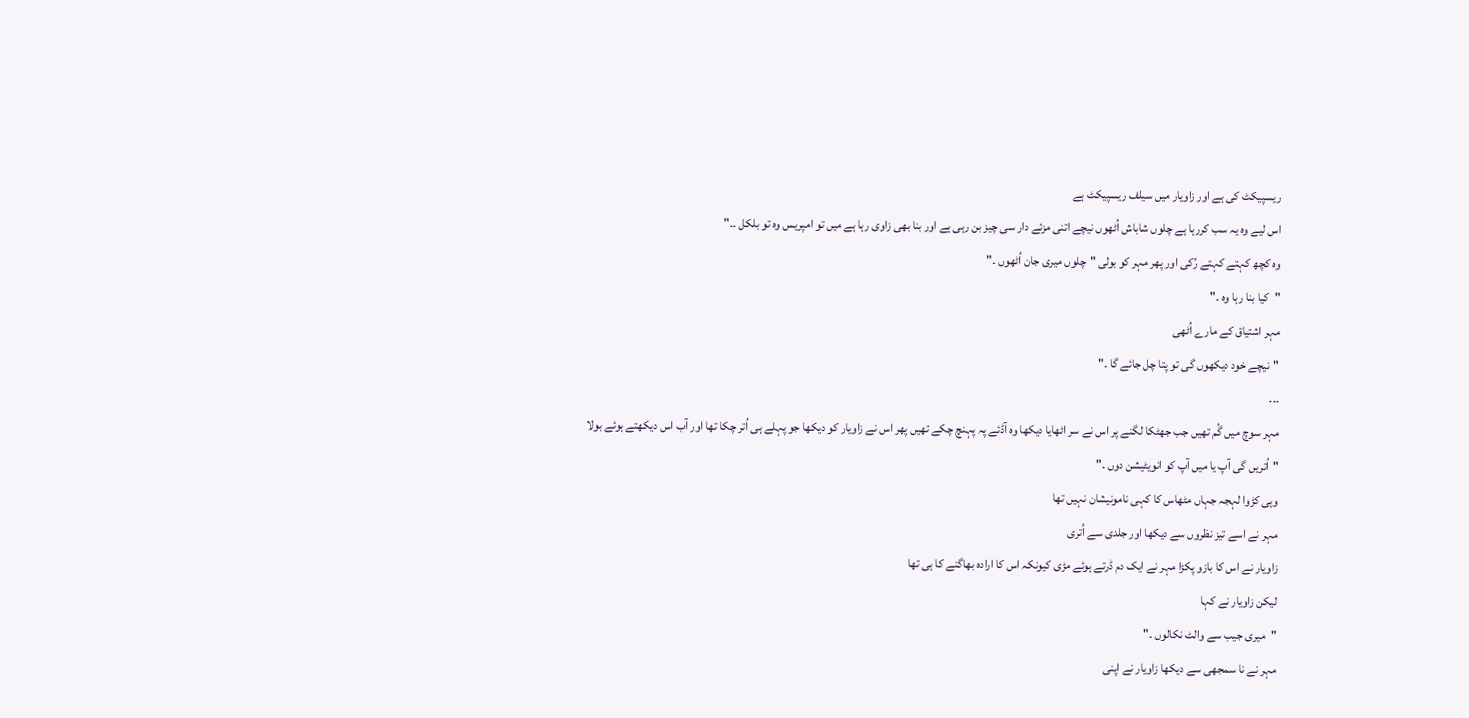ریسپیکٹ کی ہے اور زاویار میں سیلف ریسپیکٹ ہے
اس لیے وہ یہ سب کررہا ہے چلوں شاباش اُٹھوں نیچے اتنی مزئے دار سی چیز بن رہی ہے اور بنا بھی زاوی رہا ہے میں تو امپریس وہ تو بلکل ۔۔"
وہ کچھ کہتے کہتے رُکی اور پھر مہر کو بولی "چلوں میری جان اُٹھوں ۔"
"کیا بنا رہا وہ ۔"
مہر اشتیاق کے مارے اُٹھی
"نیچے خود دیکھوں گی تو پتا چل جائے گا ۔"
۔۔۔
مہر سوچ میں گُم تھیں جب جھٹکا لگنے پر اس نے سر اٹھایا دیکھا وہ آڈئے پہ پہنچ چکے تھیں پھر اس نے زاویار کو دیکھا جو پہلے ہی اُتر چکا تھا اور آب اس دیکھتے ہوئے بولا
"اُتریں گی آپ یا میں آپ کو انویٹیشن دوں ۔"
وہی کڑوا لہجہ جہاں مٹھاس کا کہی نامونیشان نہیں تھا
مہر نے اسے تیز نظروں سے دیکھا اور جلدی سے اُتری
زاویار نے اس کا بازو پکڑا مہر نے ایک دم ڈرتے ہوئے مڑی کیونکہ اس کا ارادہ بھاگنے کا ہی تھا
لیکن زاویار نے کہا
"میری جیب سے والٹ نکالوں ۔"
مہر نے نا سمجھی سے دیکھا زاویار نے اپنی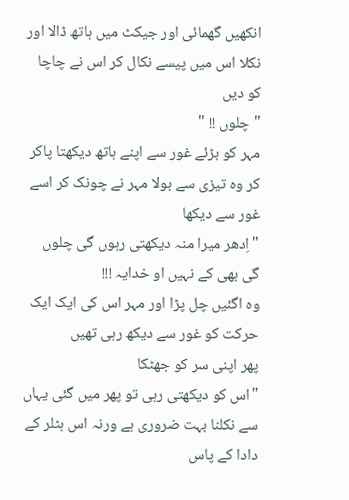انکھیں گھمائی اور جیکٹ میں ہاتھ ڈالا اور نکلا اس میں پیسے نکال کر اس نے چاچا کو دیں
"چلوں !! "
مہر کو بڑئے غور سے اپنے ہاتھ دیکھتا پاکر کر وہ تیزی سے بولا مہر نے چونک کر اسے غور سے دیکھا
"اِدھر میرا منہ دیکھتی رہوں گی چلوں گی بھی کے نہیں او خدایہ !!!
وہ اگئیں چل پڑا اور مہر اس کی ایک ایک حرکت کو غور سے دیکھ رہی تھیں
پھر اپنی سر کو جھٹکا
"اس کو دیکھتی رہی تو پھر میں گئی یہاں سے نکلنا بہت ضروری ہے ورنہ اس ہٹلر کے دادا کے پاس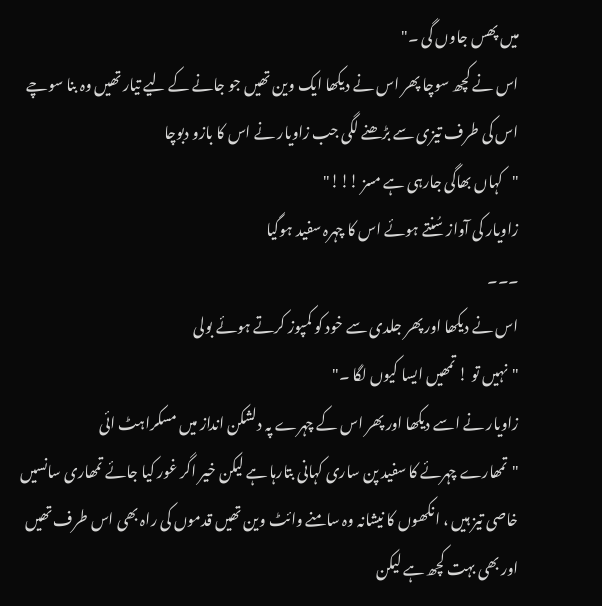میں پھس جاوں گی ۔"
اس نے کچھ سوچا پھر اس نے دیکھا ایک وین تھیں جو جانے کے لیے تیار تھیں وہ بنا سوچے اس کی طرف تیزی سے بڑھنے لگی جب زاویار نے اس کا بازو دبوچا
"کہاں بھاگی جارہی ہے مسز !!!"
زاویار کی آواز سُنتے ہوئے اس کا چہرہ سفید ہوگیا
۔۔۔
اس نے دیکھا اور پھر جلدی سے خود کو کمپوز کرتے ہوئے بولی
"نہیں تو ! تمھیں ایسا کیوں لگا ۔"
زاویار نے اسے دیکھا اور پھر اس کے چہرے پہ دلشکن انداز میں مسکراہٹ ائی
"تمھارے چہرئے کا سفید پن ساری کہانی بتارہا ہے لیکن خیر اگر غور کیا جائے تمھاری سانسیں خاصی تیز ہیں ، انکھوں کا نیشانہ وہ سامنے وائٹ وین تھیں قدموں کی راہ بھی اس طرف تھیں اور بھی بہت کچھ ہے لیکن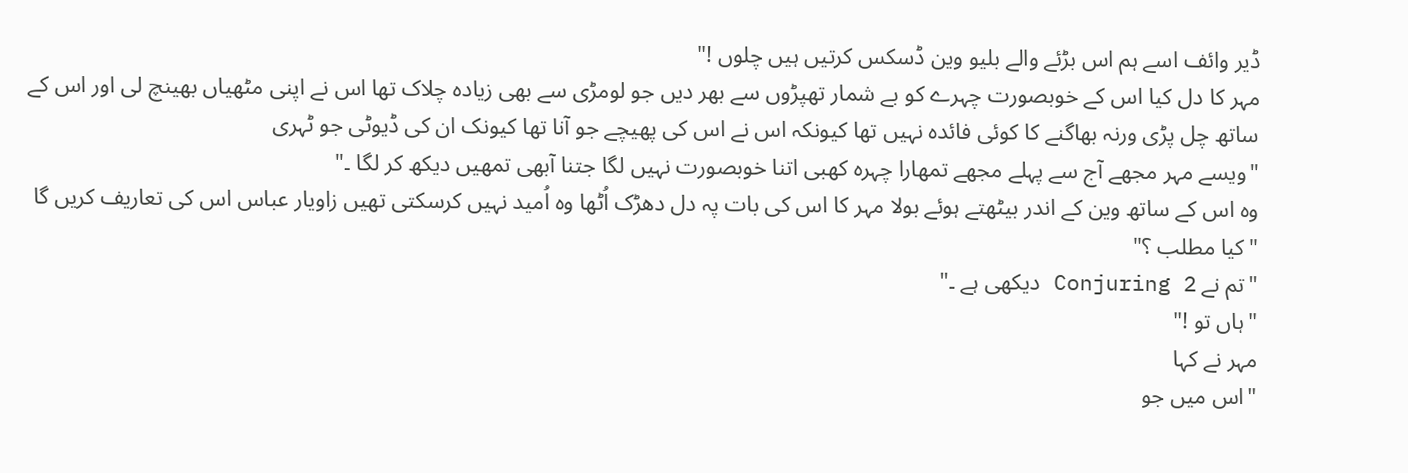ڈیر وائف اسے ہم اس بڑئے والے بلیو وین ڈسکس کرتیں ہیں چلوں !"
مہر کا دل کیا اس کے خوبصورت چہرے کو بے شمار تھپڑوں سے بھر دیں جو لومڑی سے بھی زیادہ چلاک تھا اس نے اپنی مٹھیاں بھینچ لی اور اس کے ساتھ چل پڑی ورنہ بھاگنے کا کوئی فائدہ نہیں تھا کیونکہ اس نے اس کی پھیچے جو آنا تھا کیونک ان کی ڈیوٹی جو ٹہری
"ویسے مہر مجھے آج سے پہلے مجھے تمھارا چہرہ کھبی اتنا خوبصورت نہیں لگا جتنا آبھی تمھیں دیکھ کر لگا ۔"
وہ اس کے ساتھ وین کے اندر بیٹھتے ہوئے بولا مہر کا اس کی بات پہ دل دھڑک اُٹھا وہ اُمید نہیں کرسکتی تھیں زاویار عباس اس کی تعاریف کریں گا
"کیا مطلب ؟"
"تم نے Conjuring 2 دیکھی ہے ۔"
"ہاں تو !"
مہر نے کہا
"اس میں جو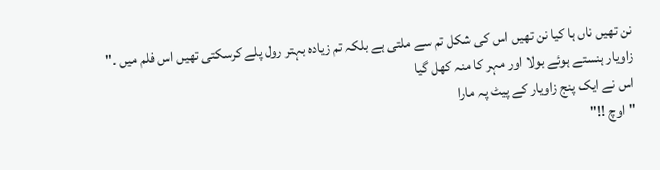نن تھیں ناں ہا کیا نن تھیں اس کی شکل تم سے ملتی ہے بلکہ تم زیادہ بہتر رول پلے کرسکتی تھیں اس فلم میں ۔"
زاویار ہنستے ہوئے بولا اور مہر کا منہ کھل گیا
اس نے ایک پنج زاویار کے پیٹ پہ مارا
"اوچ !!"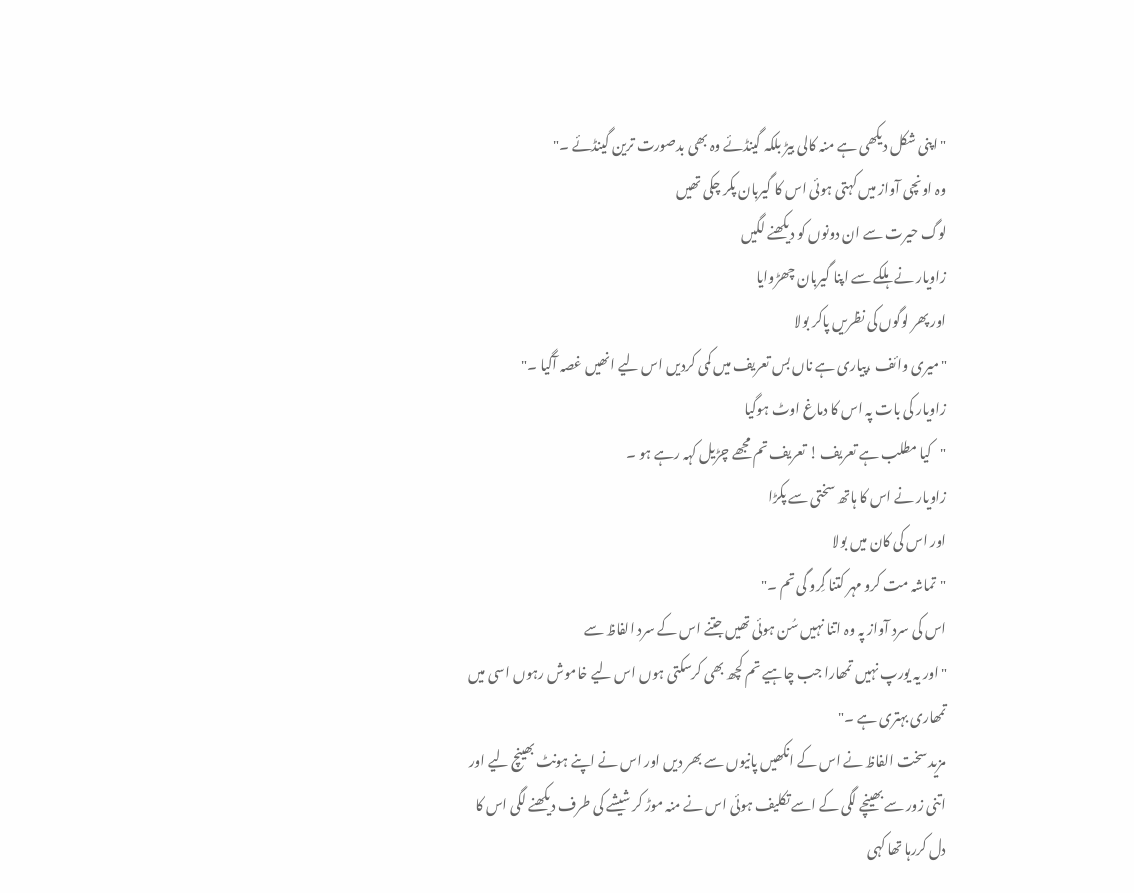"اپنی شکل دیکھی ہے منہ کالی بیڑ بلکہ گینڈئے وہ بھی بدصورت ترین گینڈئے ۔"
وہ اونچی آواز میں کہتی ہوئی اس کا گیربان پکر چکی تھیں
لوگ حیرت سے ان دونوں کو دیکھنے لگیں
زاویار نے ہلکے سے اپنا گیربان چھڑوایا
اور پھر لوگوں کی نظریں پاکر بولا
"میری وائف ،پیاری ہے ناں بس تعریف میں کمی کردیں اس لیے انھیں غصہ آگیا ۔"
زاویار کی بات پہ اس کا دماغ اوٹ ہوگیا
"کیا مطلب ہے تعریف ! تعریف تم مجھے چڑیل کہہ رہے ہو ۔
زاویار نے اس کا ہاتھ سختی سے پکڑا
اور اس کی کان میں بولا
"تماشہ مت کرو مہر کتنا گِرو گی تم ۔"
اس کی سرد آواز پہ وہ اتنا نہیں سُن ہوئی تھیں جتنے اس کے سرد الفاظ سے
"اور یہ یورپ نہیں تمھارا جب چاہیے تم کچھ بھی کرسکتی ہوں اس لیے خاموش رہوں اسی میں تمھاری بہتری ہے ۔"
مزید سخت الفاظ نے اس کے انکھیں پانیوں سے بھر دیں اور اس نے اپنے ہونٹ بھینچ لیے اور اتنی زور سے بھینچے لگی کے اسے تکلیف ہوئی اس نے منہ موڑ کر شیشے کی طرف دیکھنے لگی اس کا دل کررہا تھا کہی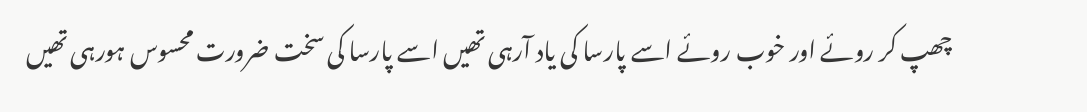چھپ کر روئے اور خوب روئے اسے پارسا کی یاد آرہی تھیں اسے پارسا کی سخت ضرورت محسوس ہورہی تھیں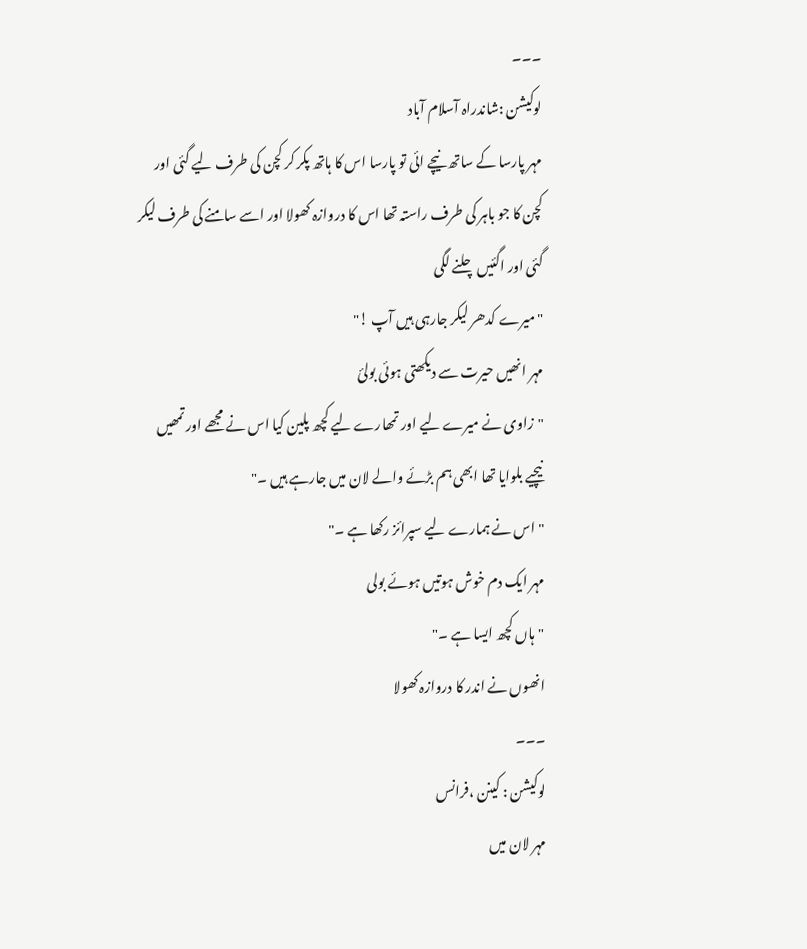۔۔۔
لوکیشن :شاندراہ آسلام آباد
مہر پارسا کے ساتھ نیچے ائی تو پارسا اس کا ہاتھ پکر کر کچن کی طرف لیے گئی اور کچن کا جو باہر کی طرف راستہ تھا اس کا دروازہ کھولا اور اسے سامنے کی طرف لیکر گئی اور اگئیں چلنے لگی
"میرے کدھر لیکر جارہی ہیں آپ !"
مہر انھیں حیرت سے دیکھتی ہوئی بولئ
"زاوی نے میرے لیے اور تمھارے لیے کچھ پلین کیا اس نے مجھے اور تمھیں نیچیے بلوایا تھا ابھی ہم بڑئے والے لان میں جارہے ہیں ۔"
"اس نے ہمارے لیے سپرائز رکھا ہے ۔"
مہر ایک دم خوش ہوتیں ہوئے بولی
"ہاں کچھ ایسا ہے ۔"
انھوں نے اندر کا دروازہ کھولا
۔۔۔
لوکیشن : کینن ،فرانس
مہر لان میں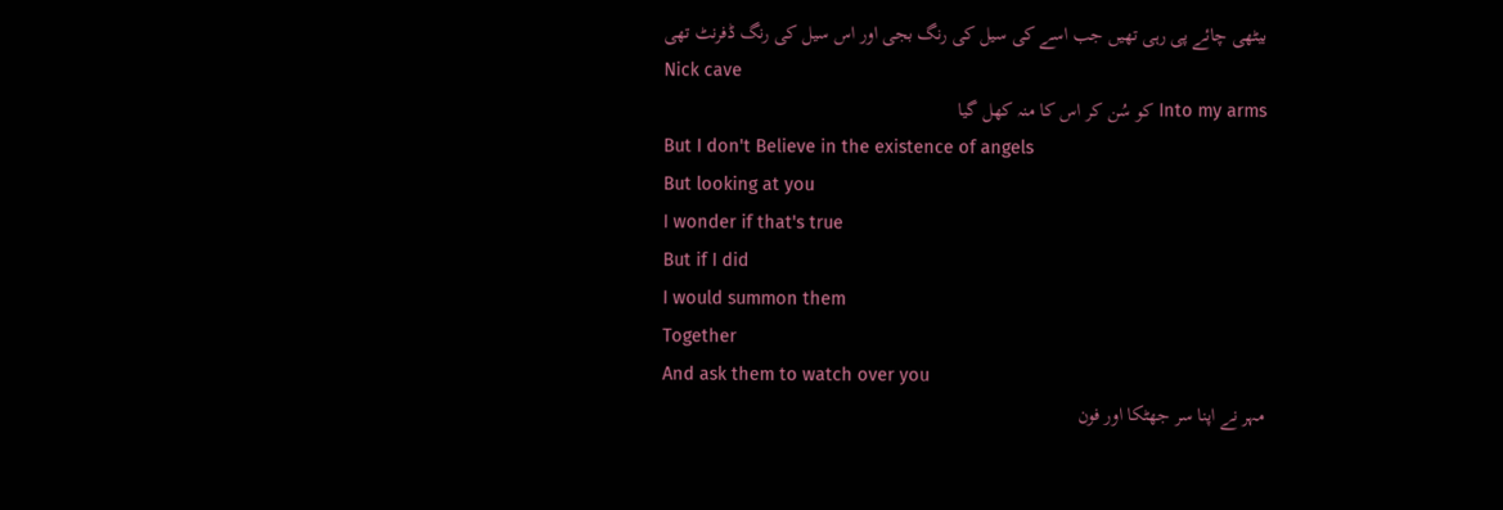بیٹھی چائے پی رہی تھیں جب اسے کی سیل کی رنگ بجی اور اس سیل کی رنگ ڈفرنٹ تھی
Nick cave
Into my arms کو سُن کر اس کا منہ کھل گیا
But I don't Believe in the existence of angels
But looking at you
I wonder if that's true
But if I did
I would summon them
Together
And ask them to watch over you
مہر نے اپنا سر جھٹکا اور فون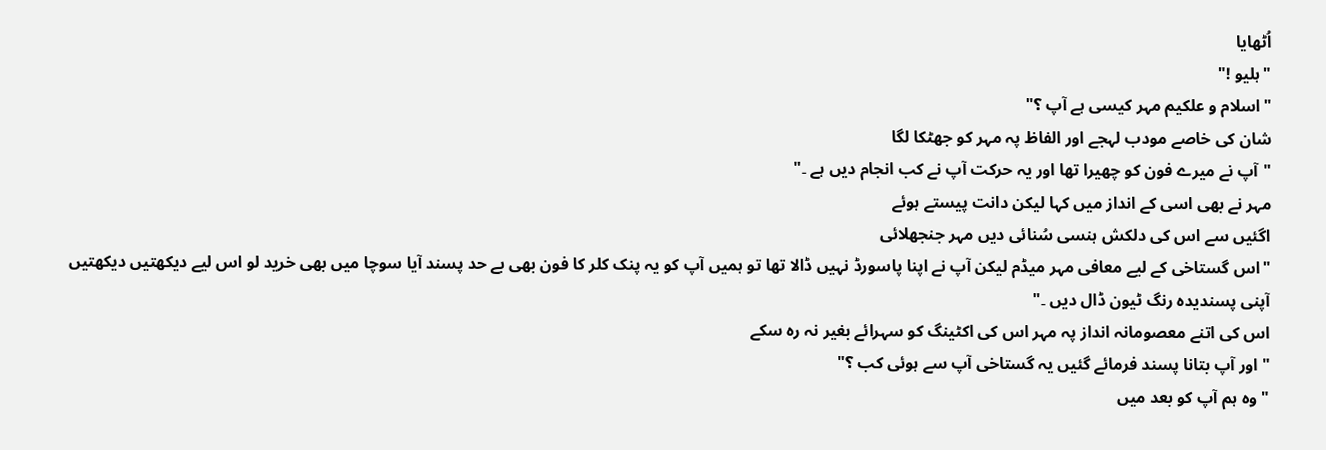اُٹھایا
"ہلیو !"
"اسلام و علکیم مہر کیسی ہے آپ ؟"
شان کی خاصے مودب لہجے اور الفاظ پہ مہر کو جھٹکا لگا
"آپ نے میرے فون کو چھیرا تھا اور یہ حرکت آپ نے کب انجام دیں ہے ۔"
مہر نے بھی اسی کے انداز میں کہا لیکن دانت پیستے ہوئے
اگئیں سے اس کی دلکش ہنسی سُنائی دیں مہر جنجھلائی
"اس گستاخی کے لیے معافی مہر میڈم لیکن آپ نے اپنا پاسورڈ نہیں ڈالا تھا تو ہمیں آپ کو یہ پنک کلر کا فون بھی بے حد پسند آیا سوچا میں بھی خرید لو اس لیے دیکھتیں دیکھتیں آپنی پسندیدہ رنگ ٹیون ڈال دیں ۔"
اس کی اتنے معصومانہ انداز پہ مہر اس کی اکٹینگ کو سہرائے بغیر نہ رہ سکے
"اور آپ بتانا پسند فرمائے گئیں یہ گستاخی آپ سے ہوئی کب ؟"
"وہ ہم آپ کو بعد میں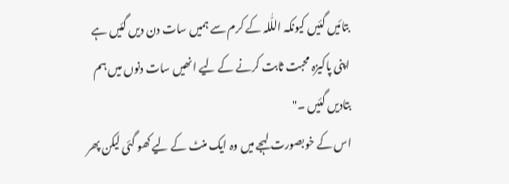بتائیں گئیں کیونکہ اللّٰلہ کے کرم سے ہمیں سات دن دیں گئیں ہے اپنی پاکیزہ محبت ثابت کرنے کے لیے انھیں سات دنوں میں ہم بتادیں گئیں ۔"
اس کے خوبصورت لہجے میں وہ ایک منٹ کے لیے کھو گئی لیکن پھر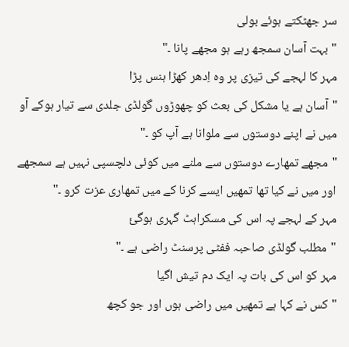سر جھٹکتے ہوئے بولی
"بہت آسان سمجھ رہے ہو مجھے پانا ۔"
مہر کا لہجے کی تیزی پر وہ اِدھر کھڑا ہنس پڑا
"آسان ہے یا مشکل کی بعث کو چھوڑوں گولڈی جلدی سے تیار ہوکے آو میں نے اپنے دوستوں سے ملوانا ہے آپ کو ۔"
"مجھے تمھارے دوستوں سے ملنے میں کوئی دلچسپی نہیں ہے سمجھے اور میں نے کیا تھا تمھیں ایسے کرنا کے میں تمھاری عزت کرو ۔"
مہر کے لہجے پہ اس کی مسکراہٹ گہری ہوگئ
"مطلب گولڈی صاحبہ ففٹی پرسنٹ راضی ہے ۔"
مہر کو اس کی بات پہ ایک دم تیش اگیا
"کس نے کہا ہے تمھیں میں راضی ہوں اور جو کچھ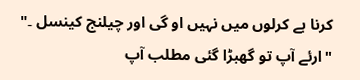کرنا ہے کرلوں میں نہیں او گی اور چیلنج کینسل ۔"
"ارئے آپ تو گھبڑا گئی مطلب آپ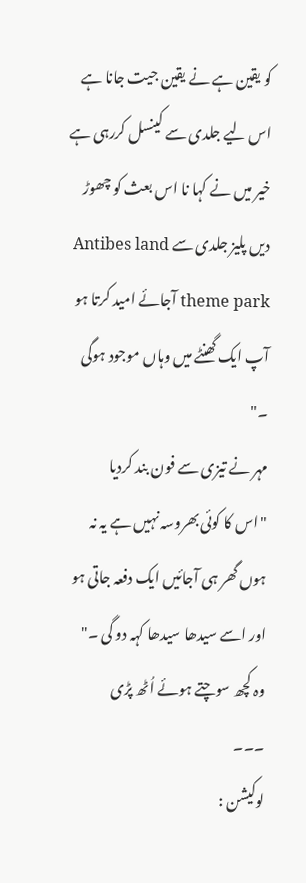کو یقین ہے نے یقین جیت جانا ہے اس لیے جلدی سے کینسل کررہی ہے خیر میں نے کہا نا اس بعث کو چھوڑ دیں پلیز جلدی سے Antibes land theme park آجائے امید کرتا ہو آپ ایک گھنٹے میں وہاں موجود ہوگی ۔"
مہر نے تیزی سے فون بند کردیا
"اس کا کوئی بھروسہ نہیں ہے یہ نہ ہوں گھر ہی آجائیں ایک دفعہ جاتی ہو اور اسے سیدھا سیدھا کہہ دو گی ۔"
وہ کچھ سوچتے ہوئے اُٹھ پڑی
۔۔۔
لوکیشن :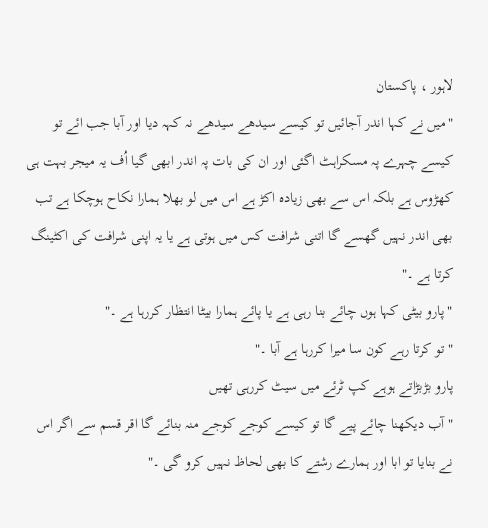لاہور ، پاکستان
"میں نے کہا اندر آجائیں تو کیسے سیدھے سیدھے نہ کہہ دیا اور آبا جب ائے تو کیسے چہرے پہ مسکراہٹ اگئی اور ان کی بات پہ اندر ابھی گیا اُف یہ میجر بہت ہی کھڑوس ہے بلکہ اس سے بھی زیادہ اکڑ ہے اس میں لو بھلا ہمارا نکاح ہوچکا ہے تب بھی اندر نہیں گھسے گا اتنی شرافت کس میں ہوتی ہے یا یہ اپنی شرافت کی اکٹینگ کرتا ہے ۔"
"پارو بیٹی کہا ہوں چائے بنا رہی ہے یا پائے ہمارا بیٹا انتظار کررہا ہے ۔"
"تو کرتا رہے کون سا میرا کررہا ہے آبا ۔"
پارو بڑبڑاتے ہوہے کپ ٹرئے میں سیٹ کررہی تھیں
"آب دیکھنا چائے پیے گا تو کیسے کوجے کوجے منہ بنائے گا اقر قسم سے اگر اس نے بنایا تو ابا اور ہمارے رشتے کا بھی لحاظ نہیں کرو گی ۔"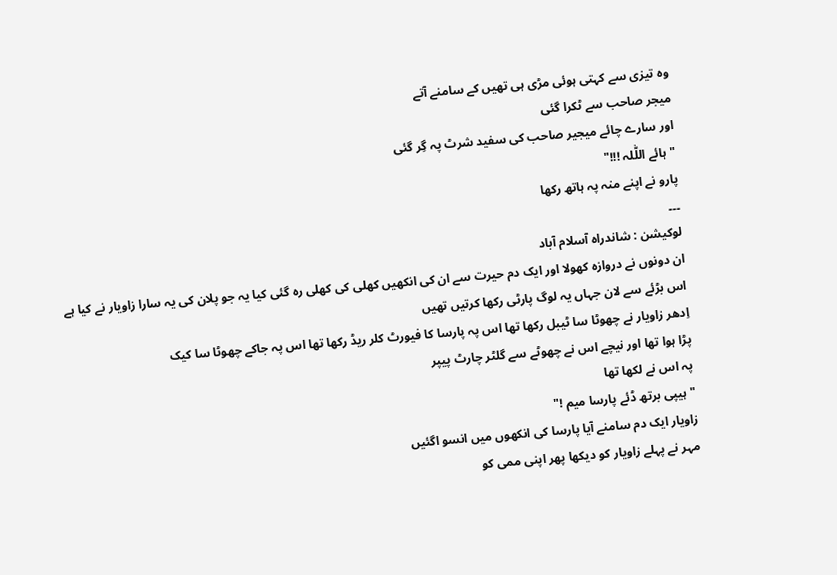وہ تیزی سے کہتی ہوئی مڑی ہی تھیں کے سامنے آتے
میجر صاحب سے ٹکرا گئی
اور سارے چائے میجیر صاحب کی سفید شرٹ پہ گِر گئی
"ہائے اللّٰلہ !!!"
پارو نے اپنے منہ پہ ہاتھ رکھا
۔۔۔
لوکیشن : شاندراہ آسلام آباد
ان دونوں نے دروازہ کھولا اور ایک دم حیرت سے ان کی انکھیں کھلی کی کھلی رہ گئی کیا یہ جو پلان کی یہ سارا زاویار نے کیا ہے
اس بڑئے سے لان جہاں یہ لوگ پارٹی رکھا کرتیں تھیں
اِدھر زاویار نے چھوٹا سا ٹیبل رکھا تھا اس پہ پارسا کا فیورٹ کلر ریڈ رکھا تھا اس پہ جاکے چھوٹا سا کیک
پڑا ہوا تھا اور نیچے اس نے چھوٹے سے گلٹر چارٹ پیپر
پہ اس نے لکھا تھا
"ہیپی برتھ ڈئے پارسا میم !"
زاویار ایک دم سامنے آیا پارسا کی انکھوں میں انسو اگئیں
مہر نے پہلے زاویار کو دیکھا پھر اپنی ممی کو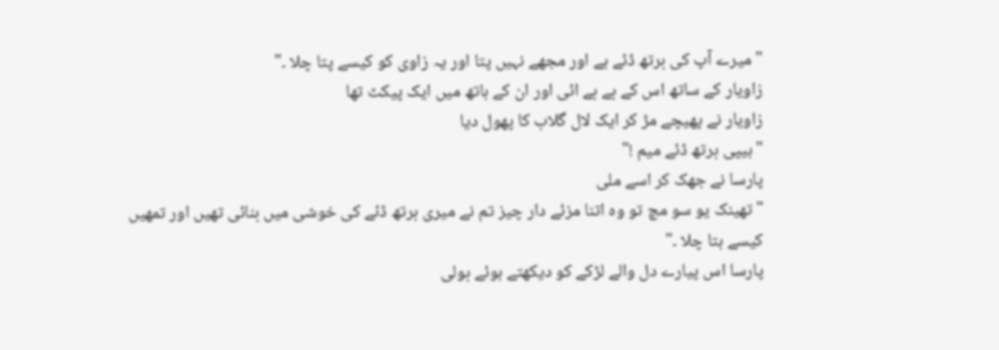"میرے آپ کی برتھ ڈئے ہے اور مجھے نہیں پتا اور یہ زاوی کو کیسے پتا چلا ۔"
زاویار کے ساتھ اس کے بے بے ائی اور ان کے ہاتھ میں ایک پیکٹ تھا
زاویار نے پھیچے مڑ کر ایک لال گلاب کا پھول دیا
"ہیپی برتھ ڈئے میم !"
پارسا نے جھک کر اسے ملی
"تھینک یو سو مچ تو وہ اتنا مزئے دار چیز تم نے میری برتھ ڈئے کی خوشی میں بنائی تھیں اور تمھیں کیسے ہتا چلا ۔"
پارسا اس پیارے دل والے لڑکے کو دیکھتے ہوئے بولی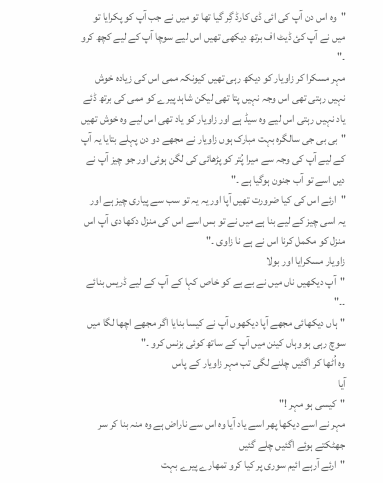"وہ اس دن آپ کی ائی ڈی کارڈ گِر گیا تھا تو میں نے جب آپ کو پکرایا تو میں نے آپ کئ ڈیٹ اف برتھ دیکھی تھیں اس لیے سوچا آپ کے لیے کچھ کرو ۔"
مہر مسکرا کر زاویار کو دیکھ رہی تھیں کیونکہ ممی اس کی زیادہ خوش نہیں رہتی تھی اس وجہ نہیں پتا تھی لیکن شاہد پیرے کو ممی کی برتھ ڈئے یاد نہیں رہتی اس لیے وہ سیڈ ہے اور زاویار کو یاد تھی اس لیے وہ خوش تھیں
"بی بی جی سالگرہ بہت مبارک ہوں زاویار نے مجھے دو دن پہلے بتایا یہ آپ کے لیے آپ کی وجہ سے میرا پُتر کو پڑھائی کی لگن ہوئی اور جو چیز آپ نے دیں اسے تو آب جنون ہوگیا ہے ۔"
"ارئے اس کی کیا ضرورت تھیں آپا اور یہ یہ تو سب سے پیاری چیز ہے اور یہ اسی چیز کے لیے بنا ہے میں نے تو بس اسے اس کی منزل دکھا دی آپ اس منزل کو مکمل کرنا اس نے ہے نا زاوی ۔"
زاویار مسکرایا اور بولا
"آپ دیکھیں ناں میں نے بے بے کو خاص کہا کے آپ کے لیے ڈریس بنائے ۔۔"
"ہاں دیکھائی مجھے آپا دیکھوں آپ نے کیسا بنایا اگر مجھے اچھا لگا میں سوچ رہی ہو وہاں کینن میں آپ کے ساتھ کوئی بزنس کرو ۔"
وہ اُٹھا کر اگئیں چلنے لگی تب مہر زاویار کے پاس
آیا
"کیسی ہو مہر !"
مہر نے اسے دیکھا پھر اسے یاد آیا وہ اس سے ناراض ہے وہ منہ بنا کر سر جھٹکتے ہوئے اگئیں چلے گئیں
"ارئے آرہے ائیم سوری پر کیا کرو تمھارے پیرے بہت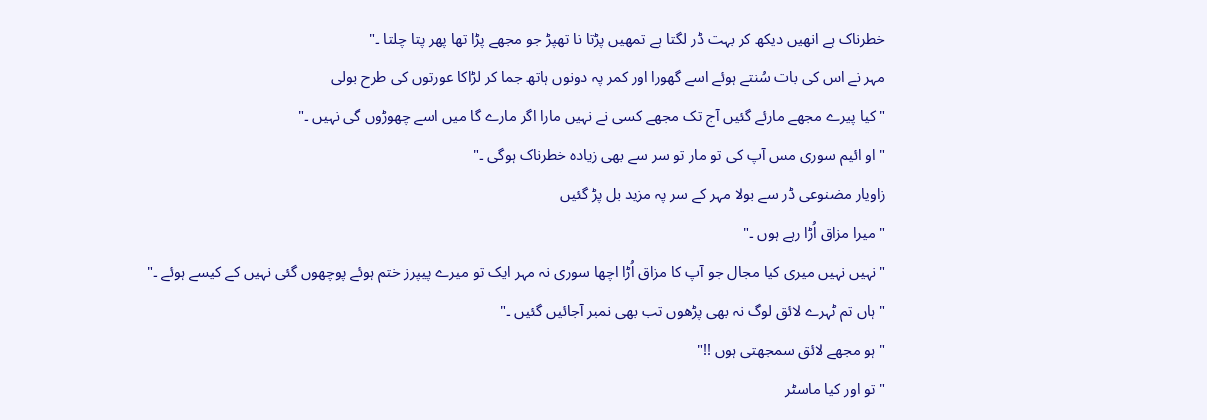خطرناک ہے انھیں دیکھ کر بہت ڈر لگتا ہے تمھیں پڑتا نا تھپڑ جو مجھے پڑا تھا پھر پتا چلتا ۔"
مہر نے اس کی بات سُنتے ہوئے اسے گھورا اور کمر پہ دونوں ہاتھ جما کر لڑاکا عورتوں کی طرح بولی
"کیا پیرے مجھے مارئے گئیں آج تک مجھے کسی نے نہیں مارا اگر مارے گا میں اسے چھوڑوں گی نہیں ۔"
"او ائیم سوری مس آپ کی تو مار تو سر سے بھی زیادہ خطرناک ہوگی ۔"
زاویار مضنوعی ڈر سے بولا مہر کے سر پہ مزید بل پڑ گئیں
"میرا مزاق اُڑا رہے ہوں ۔"
"نہیں نہیں میری کیا مجال جو آپ کا مزاق اُڑا اچھا سوری نہ مہر ایک تو میرے پیپرز ختم ہوئے پوچھوں گئی نہیں کے کیسے ہوئے ۔"
"ہاں تم ٹہرے لائق لوگ نہ بھی پڑھوں تب بھی نمبر آجائیں گئیں ۔"
"ہو مجھے لائق سمجھتی ہوں !!"
"تو اور کیا ماسٹر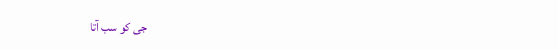جی کو سب آتا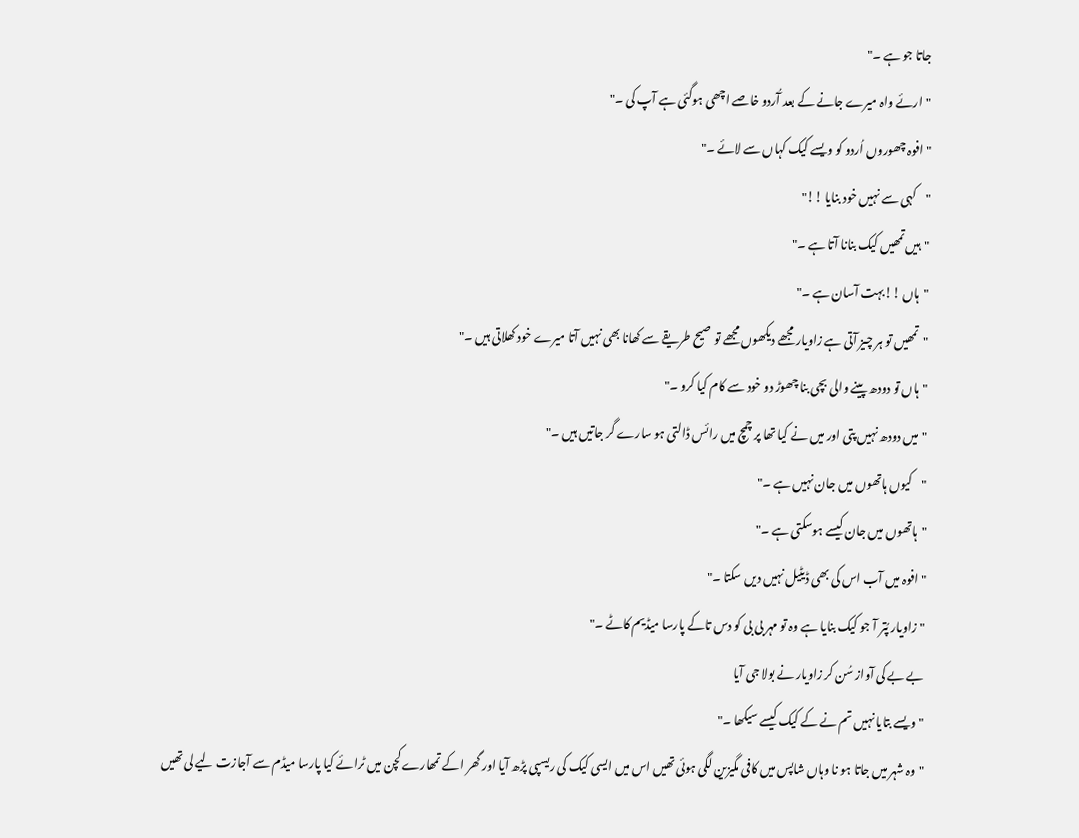جاتا جو ہے ۔"
"ارئے واہ میرے جانے کے بعد آُردو خاصے اچھی ہوگئی ہے آپ کی ۔"
"افوہ چھوروں اُردو کو ویسے کیک کہاں سے لائے ۔"
"کہی سے نہیں خود بنایا !!"
"ہیں تمھیں کیک بنانا آتا ہے ۔"
"ہاں !!بہت آسان ہے ۔"
"تمھیں تو ہر چیز آتی ہے زاویار مجھے دیکھوں مجھے تو صیح طریقے سے کھانا بھی نہیں آتا میرے خود کھلاتی ہیں ۔"
"ہاں تو دودھ پینے والی بچی بنا چھوڑ دو خود سے کام کیا کرو ۔"
"میں دودھ نہیں پتی اور میں نے کیا تھا پر چمچ میں رائس ڈالتی ہو سارے گر جاتیں ہیں ۔"
"کیوں ہاتھوں میں جان نہیں ہے ۔"
"ہاتھوں میں جان کیسے ہوسکتی ہے ۔"
"افوہ میں آب اس کی بھی ڈیٹیل نہیں دیں سکتا ۔"
"زاویار پُتر آ جو کیک بنایا ہے وہ تو مہر بی بی کو دس تاکے پارسا میڈیم کاٹے ۔"
بے بے کی آواز سُن کر زاویار نے بولا جی آیا
"ویسے بتایا نہیں تم نے کے کیک کیسے سیکھا ۔"
"وہ شہر میں جاتا ہو نا وہاں شاپس میں کافی مگیزین لگی ہوئی تھیں اس میں ایسی کیک کی ریسپی پڑھ آیا اور گھر اکے تمھارے کچن میں ٹرائے کیا پارسا میڈم سے آجازت لیے لی تھیں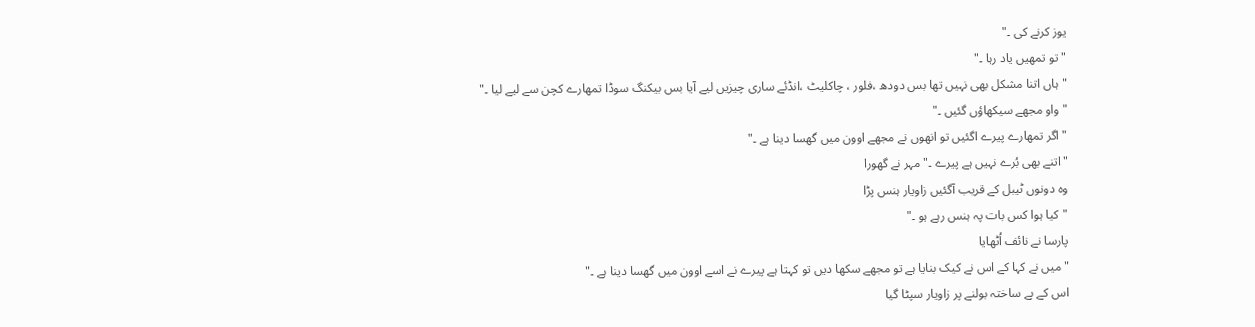یوز کرنے کی ۔"
"تو تمھیں یاد رہا ۔"
"ہاں اتنا مشکل بھی نہیں تھا بس دودھ ،فلور ، چاکلیٹ ،انڈئے ساری چیزیں لیے آیا بس بیکنگ سوڈا تمھارے کچن سے لیے لیا ۔"
"واو مجھے سیکھاؤں گئیں ۔"
"اگر تمھارے پیرے اگئیں تو انھوں نے مجھے اوون میں گھسا دینا ہے ۔"
"اتنے بھی بُرے نہیں ہے پیرے ۔"مہر نے گھورا
وہ دونوں ٹیبل کے قریب آگئیں زاویار ہنس پڑا
"کیا ہوا کس بات پہ ہنس رہے ہو ۔"
پارسا نے نائف اُٹھایا
"میں نے کہا کے اس نے کیک بنایا ہے تو مجھے سکھا دیں تو کہتا ہے پیرے نے اسے اوون میں گھسا دینا ہے ۔"
اس کے بے ساختہ بولنے پر زاویار سپٹا گیا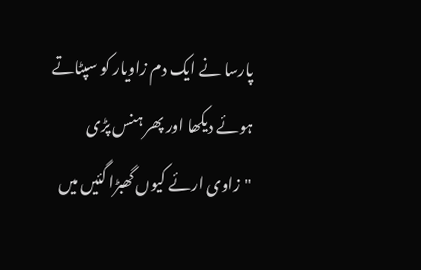پارسا نے ایک دم زاویار کو سپٹاتے ہوئے دیکھا اور پھر ہنس پڑی
"زاوی ارئے کیوں گھبڑا گئیں میں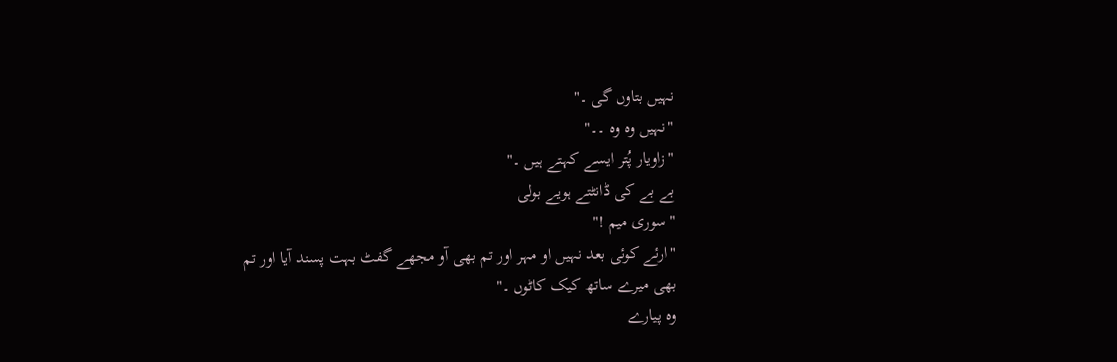نہیں بتاوں گی ۔"
"نہیں وہ وہ ۔۔"
"زاویار پُتر ایسے کہتے ہیں ۔"
بے بے کی ڈانٹتے ہویے بولی
"سوری میم !"
"ارئے کوئی بعد نہیں او مہر اور تم بھی آو مجھے گفٹ بہت پسند آیا اور تم بھی میرے ساتھ کیک کاٹوں ۔"
وہ پیارے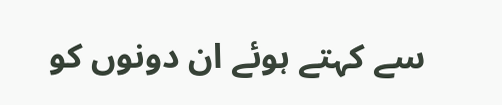سے کہتے ہوئے ان دونوں کو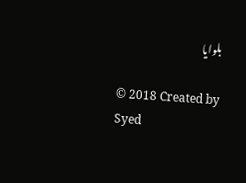بلوایا

© 2018 Created by Syed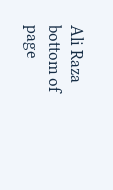Ali Raza
bottom of page